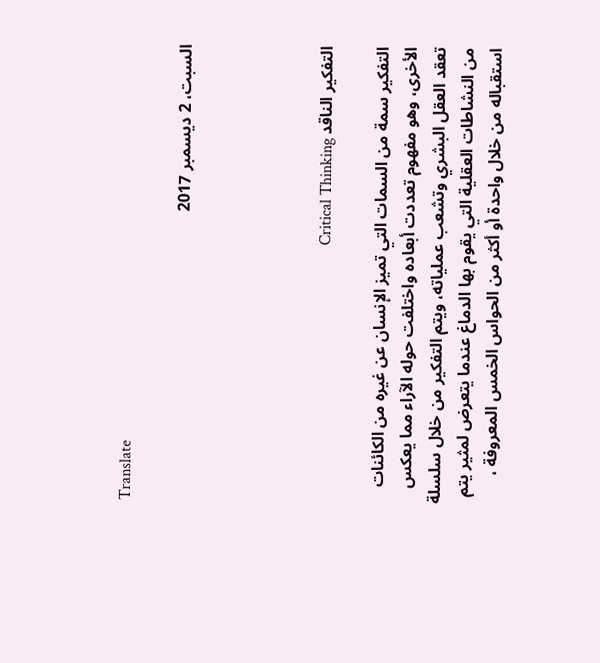Translate

السبت، 2 ديسمبر 2017




التفكير الناقد Critical Thinking

التفكير سمة من السمات التي تميز الإنسان عن غيره من الكائنات الأخرى، وهو مفهوم تعددت أبعاده واختلفت حوله الآراء مما يعكس تعقد العقل البشري وتشعب عملياته، ويتم التفكير من خلال سلسلة من النشاطات العقلية التي يقوم بها الدماغ عندما يتعرض لمثير يتم استقباله من خلال واحدة أو أكثر من الحواس الخمس المعروفة ،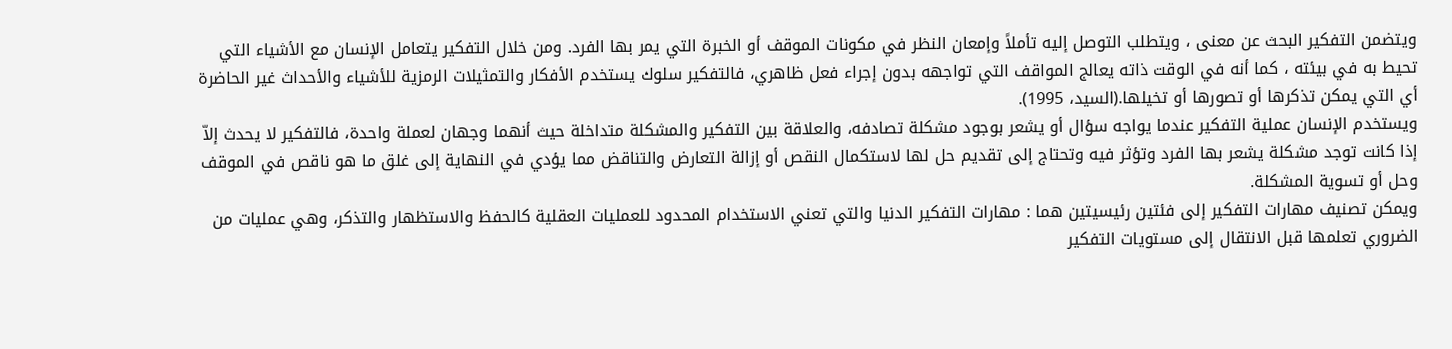ويتضمن التفكير البحث عن معنى ، ويتطلب التوصل إليه تأملاً وإمعان النظر في مكونات الموقف أو الخبرة التي يمر بها الفرد. ومن خلال التفكير يتعامل الإنسان مع الأشياء التي تحيط به في بيئته ، كما أنه في الوقت ذاته يعالج المواقف التي تواجهه بدون إجراء فعل ظاهري، فالتفكير سلوك يستخدم الأفكار والتمثيلات الرمزية للأشياء والأحداث غير الحاضرة أي التي يمكن تذكرها أو تصورها أو تخيلها.(السيد، 1995).
ويستخدم الإنسان عملية التفكير عندما يواجه سؤال أو يشعر بوجود مشكلة تصادفه، والعلاقة بين التفكير والمشكلة متداخلة حيث أنهما وجهان لعملة واحدة، فالتفكير لا يحدث إلاّ إذا كانت توجد مشكلة يشعر بها الفرد وتؤثر فيه وتحتاج إلى تقديم حل لها لاستكمال النقص أو إزالة التعارض والتناقض مما يؤدي في النهاية إلى غلق ما هو ناقص في الموقف وحل أو تسوية المشكلة.
ويمكن تصنيف مهارات التفكير إلى فئتين رئيسيتين هما : مهارات التفكير الدنيا والتي تعني الاستخدام المحدود للعمليات العقلية كالحفظ والاستظهار والتذكر، وهي عمليات من الضروري تعلمها قبل الانتقال إلى مستويات التفكير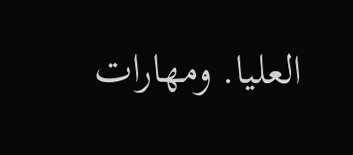العليا. ومهارات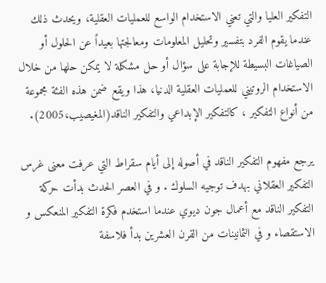التفكير العليا والتي تعني الاستخدام الواسع للعمليات العقلية، ويحدث ذلك عندما يقوم الفرد بتفسير وتحليل المعلومات ومعالجتها بعيداً عن الحلول أو الصياغات البسيطة للإجابة على سؤال أو حل مشكلة لا يمكن حلها من خلال الاستخدام الروتيني للعمليات العقلية الدنيا، هذا ويقع ضمن هذه الفئة مجموعة من أنواع التفكير ، كالتفكير الإبداعي والتفكير الناقد(المغيصيب،2005).

يرجع مفهوم التفكير الناقد في أصوله إلى أيام سقراط التي عرفت معنى غرس التفكير العقلاني بهدف توجيه السلوك . و في العصر الحدث بدأت حركة التفكير الناقد مع أعمال جون ديوي عندما استخدم فكرة التفكير المنعكس و الاستقصاء و في الثمانينات من القرن العشرين بدأ فلاسفة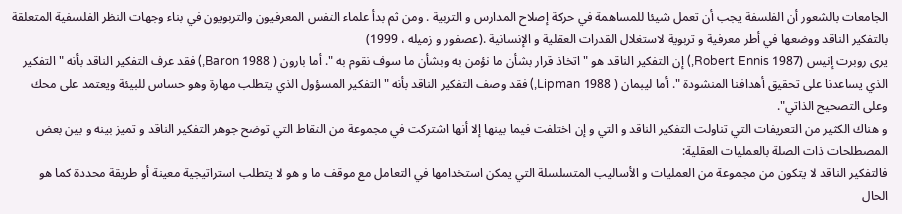الجامعات بالشعور أن الفلسفة يجب أن تعمل شيئا للمساهمة في حركة إصلاح المدارس و التربية . ومن ثم بدأ علماء النفس المعرفيون والتربويون في بناء وجهات النظر الفلسفية المتعلقة بالتفكير الناقد ووضعها في أطر معرفية و تربوية لاستغلال القدرات العقلية و الإنسانية .(عصفور و زميله ، 1999)
يرى روبرت إنيس (1987 Robert Ennis,) إن التفكير الناقد هو " اتخاذ قرار بشأن ما نؤمن به وبشأن ما سوف نقوم به ". أما بارون ( 1988 Baron,) فقد عرف التفكير الناقد بأنه " التفكير الذي يساعدنا على تحقيق أهدافنا المنشودة ". أما ليبمان ( 1988 Lipman,) فقد وصف التفكير الناقد بأنه " التفكير المسؤول الذي يتطلب مهارة وهو حساس للبيئة ويعتمد على محك وعلى التصحيح الذاتي".
و هناك الكثير من التعريفات التي تناولت التفكير الناقد و التي و إن اختلفت فيما بينها إلا أنها اشتركت في مجموعة من النقاط التي توضح جوهر التفكير الناقد و تميز بينه و بين بعض المصطلحات ذات الصلة بالعمليات العقلية:
فالتفكير الناقد لا يتكون من مجموعة من العمليات و الأساليب المتسلسلة التي يمكن استخدامها في التعامل مع موقف ما و هو لا يتطلب استراتيجية معينة أو طريقة محددة كما هو الحال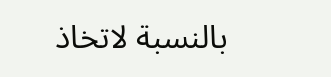بالنسبة لاتخاذ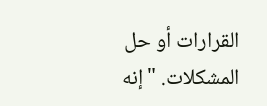القرارات أو حل المشكلات. "إنه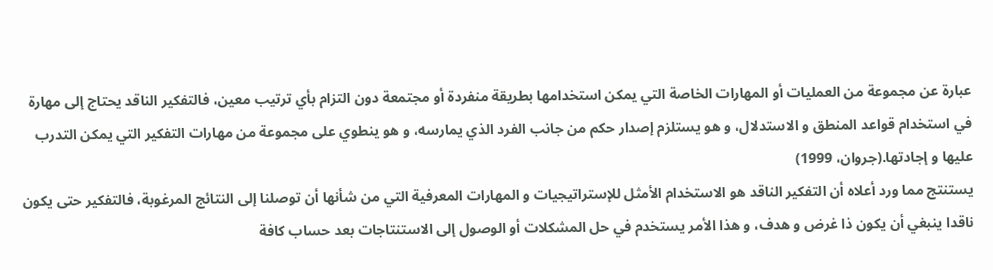عبارة عن مجموعة من العمليات أو المهارات الخاصة التي يمكن استخدامها بطريقة منفردة أو مجتمعة دون التزام بأي ترتيب معين، فالتفكير الناقد يحتاج إلى مهارة في استخدام قواعد المنطق و الاستدلال، و هو يستلزم إصدار حكم من جانب الفرد الذي يمارسه، و هو ينطوي على مجموعة من مهارات التفكير التي يمكن التدرب عليها و إجادتها.(جروان، 1999)
يستنتج مما ورد أعلاه أن التفكير الناقد هو الاستخدام الأمثل للإستراتيجيات و المهارات المعرفية التي من شأنها أن توصلنا إلى النتائج المرغوبة، فالتفكير حتى يكون ناقدا ينبغي أن يكون ذا غرض و هدف، و هذا الأمر يستخدم في حل المشكلات أو الوصول إلى الاستنتاجات بعد حساب كافة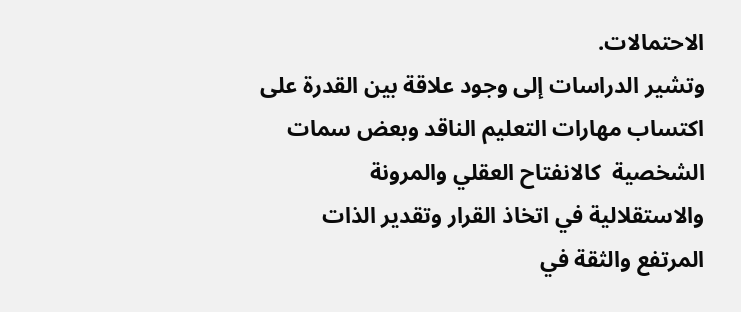الاحتمالات.
وتشير الدراسات إلى وجود علاقة بين القدرة على اكتساب مهارات التعليم الناقد وبعض سمات الشخصية  كالانفتاح العقلي والمرونة والاستقلالية في اتخاذ القرار وتقدير الذات المرتفع والثقة في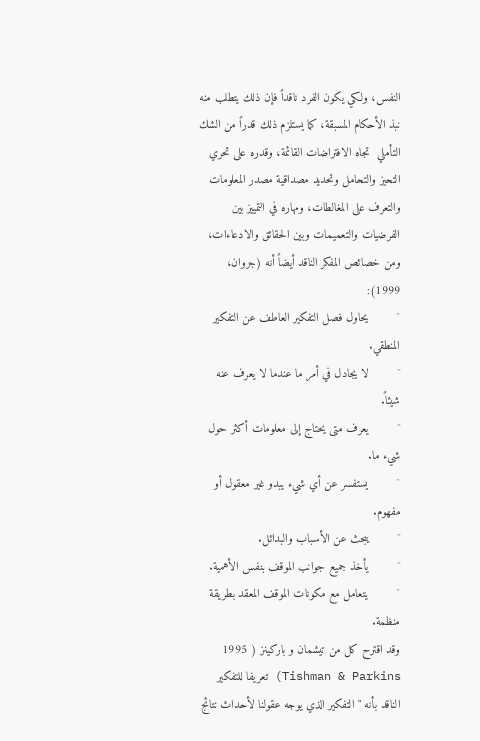النفس، ولكي يكون الفرد ناقداً فإن ذلك يتطلب منه نبذ الأحكام المسبقة، كما يستلزم ذلك قدراً من الشك التأملي  تجاه الافتراضات القائمة، وقدره على تحري التحيز والتحامل وتحديد مصداقية مصدر المعلومات والتعرف على المغالطات، ومهاره في التمييز بين الفرضيات والتعميمات وبين الحقائق والادعاءات، ومن خصائص المفكر الناقد أيضاً أنه (جروان، 1999):
¯        يحاول فصل التفكير العاطف عن التفكير المنطقي.
¯        لا يجادل في أمر ما عندما لا يعرف عنه شيئاً.
¯        يعرف متى يحتاج إلى معلومات أكثر حول شيء ما.
¯        يستفسر عن أي شيء يبدو غير معقول أو مفهوم.
¯        يبحث عن الأسباب والبدائل.
¯        يأخذ جميع جوانب الموقف بنفس الأهمية.
¯        يتعامل مع مكونات الموقف المعقد بطريقة منظمة.
وقد اقترح كل من تيشمان و باركينز ( 1995 Tishman & Parkins) تعريفا للتفكير الناقد بأنه " التفكير الذي يوجه عقولنا لأحداث نتائج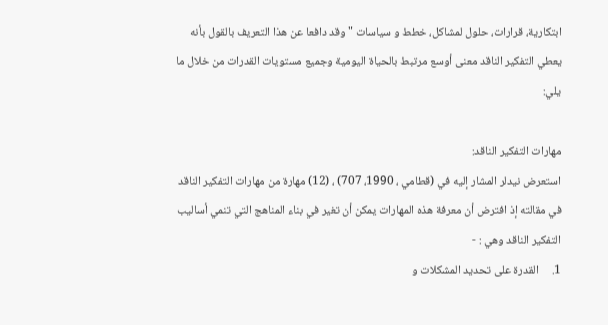ابتكارية، قرارات، حلول لمشاكل، خطط و سياسات " وقد دافعا عن هذا التعريف بالقول بأنه يعطي التفكير الناقد معنى أوسع مرتبط بالحياة اليومية وجميع مستويات القدرات من خلال ما يلي:

مهارات التفكير الناقد:
استعرض نيدلر المشار إليه في (قطامي ، 1990، 707) ، (12) مهارة من مهارات التفكير الناقد في مقالته إذ افترض أن معرفة هذه المهارات يمكن أن تغير في بناء المناهج التي تنمي أساليب التفكير الناقد وهي : -
1.     القدرة على تحديد المشكلات و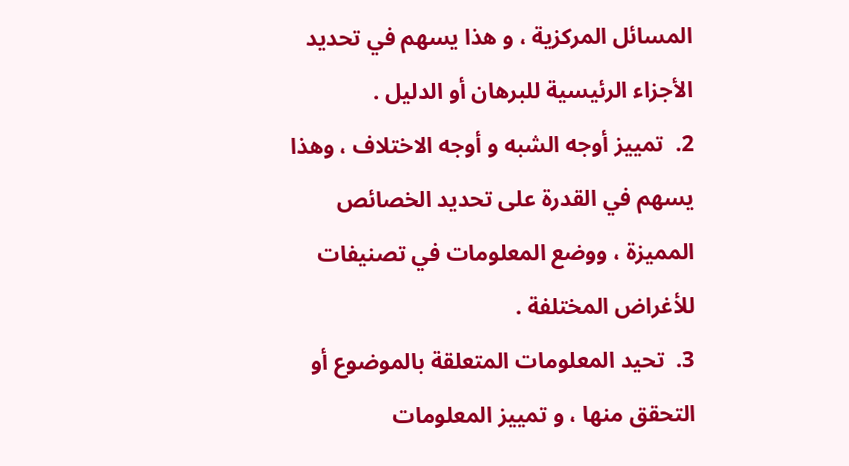المسائل المركزية ، و هذا يسهم في تحديد الأجزاء الرئيسية للبرهان أو الدليل .
2.  تمييز أوجه الشبه و أوجه الاختلاف ، وهذا يسهم في القدرة على تحديد الخصائص المميزة ، ووضع المعلومات في تصنيفات للأغراض المختلفة .
3.  تحيد المعلومات المتعلقة بالموضوع أو التحقق منها ، و تمييز المعلومات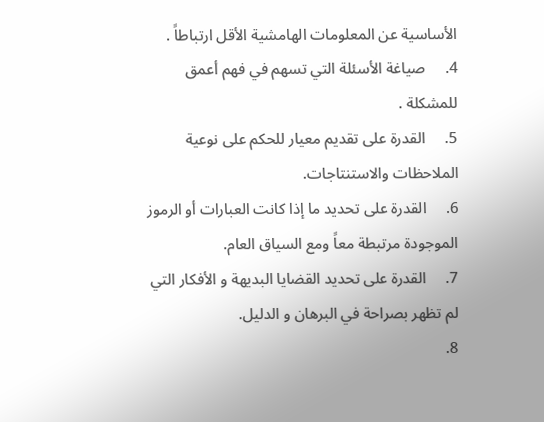الأساسية عن المعلومات الهامشية الأقل ارتباطاً .
4.     صياغة الأسئلة التي تسهم في فهم أعمق للمشكلة .
5.     القدرة على تقديم معيار للحكم على نوعية الملاحظات والاستنتاجات.
6.     القدرة على تحديد ما إذا كانت العبارات أو الرموز الموجودة مرتبطة معاً ومع السياق العام.
7.     القدرة على تحديد القضايا البديهة و الأفكار التي لم تظهر بصراحة في البرهان و الدليل.
8.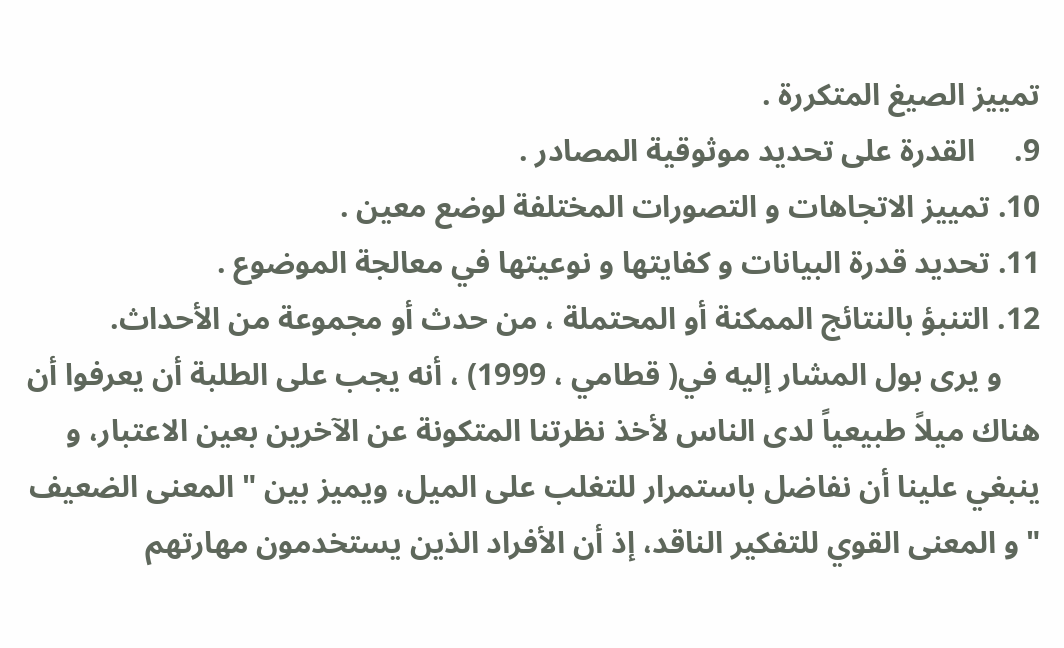تمييز الصيغ المتكررة .
9.     القدرة على تحديد موثوقية المصادر .
10. تمييز الاتجاهات و التصورات المختلفة لوضع معين .
11. تحديد قدرة البيانات و كفايتها و نوعيتها في معالجة الموضوع .
12. التنبؤ بالنتائج الممكنة أو المحتملة ، من حدث أو مجموعة من الأحداث.
     و يرى بول المشار إليه في( قطامي ، 1999) ، أنه يجب على الطلبة أن يعرفوا أن هناك ميلاً طبيعياً لدى الناس لأخذ نظرتنا المتكونة عن الآخرين بعين الاعتبار، و ينبغي علينا أن نفاضل باستمرار للتغلب على الميل، ويميز بين " المعنى الضعيف " و المعنى القوي للتفكير الناقد، إذ أن الأفراد الذين يستخدمون مهارتهم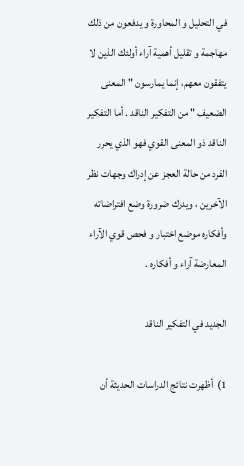في التحليل و المحاورة و يدفعون من ذلك مهاجمة و تقليل أهمية آراء أولئك الذين لا يتفقون معهم، إنما يمارسون " المعنى الضعيف " من التفكير الناقد . أما التفكير الناقد ذو المعنى القوي فهو الذي يحرر الفرد من حالة العجز عن إدراك وجهات نظر الآخرين ، ويدرك ضرورة وضع افتراضاته وأفكاره موضع اختبار و فحص قوي الآراء المعارضة آراء و أفكاره .

الجديد في التفكير الناقد

1)  أظهرت نتائج الدراسات الحديثة أن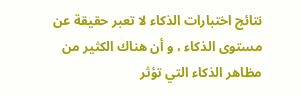نتائج اختبارات الذكاء لا تعبر حقيقة عن مستوى الذكاء ، و أن هناك الكثير من مظاهر الذكاء التي تؤثر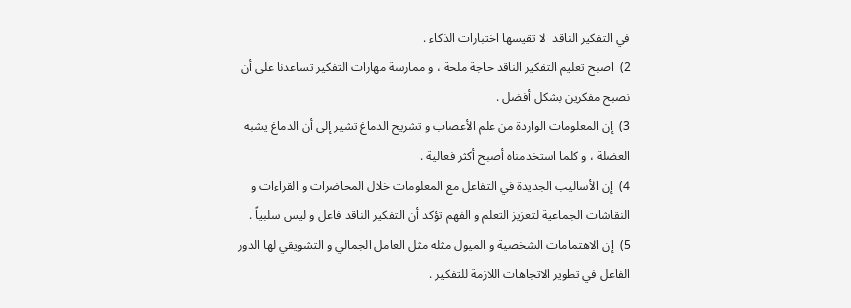في التفكير الناقد  لا تقيسها اختبارات الذكاء .
2)  اصبح تعليم التفكير الناقد حاجة ملحة ، و ممارسة مهارات التفكير تساعدنا على أن نصبح مفكرين بشكل أفضل .
3)  إن المعلومات الواردة من علم الأعصاب و تشريح الدماغ تشير إلى أن الدماغ يشبه العضلة ، و كلما استخدمناه أصبح أكثر فعالية .
4)  إن الأساليب الجديدة في التفاعل مع المعلومات خلال المحاضرات و القراءات و النقاشات الجماعية لتعزيز التعلم و الفهم تؤكد أن التفكير الناقد فاعل و ليس سلبياً .
5)  إن الاهتمامات الشخصية و الميول مثله مثل العامل الجمالي و التشويقي لها الدور الفاعل في تطوير الاتجاهات اللازمة للتفكير .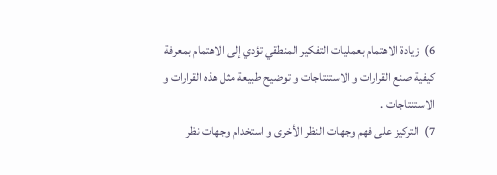6)  زيادة الاهتمام بعمليات التفكير المنطقي تؤدي إلى الاهتمام بمعرفة كيفية صنع القرارات و الاستنتاجات و توضيح طبيعة مثل هذه القرارات و الاستنتاجات .
7)  التركيز على فهم وجهات النظر الأخرى و استخدام وجهات نظر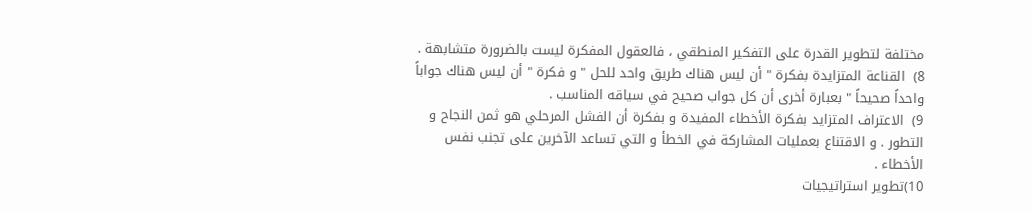مختلفة لتطوير القدرة على التفكير المنطقي ، فالعقول المفكرة ليست بالضرورة متشابهة .
8)  القناعة المتزايدة بفكرة " أن ليس هناك طريق واحد للحل " و فكرة " أن ليس هناك جواباً واحداً صحيحاً " بعبارة أخرى أن كل جواب صحيح في سياقه المناسب .
9)  الاعتراف المتزايد بفكرة الأخطاء المفيدة و بفكرة أن الفشل المرحلي هو ثمن النجاح و التطور . و الاقتناع بعمليات المشاركة في الخطأ و التي تساعد الآخرين على تجنب نفس الأخطاء .
10)تطوير استراتيجيات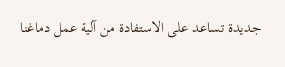جديدة تساعد على الاستفادة من آلية عمل دماغنا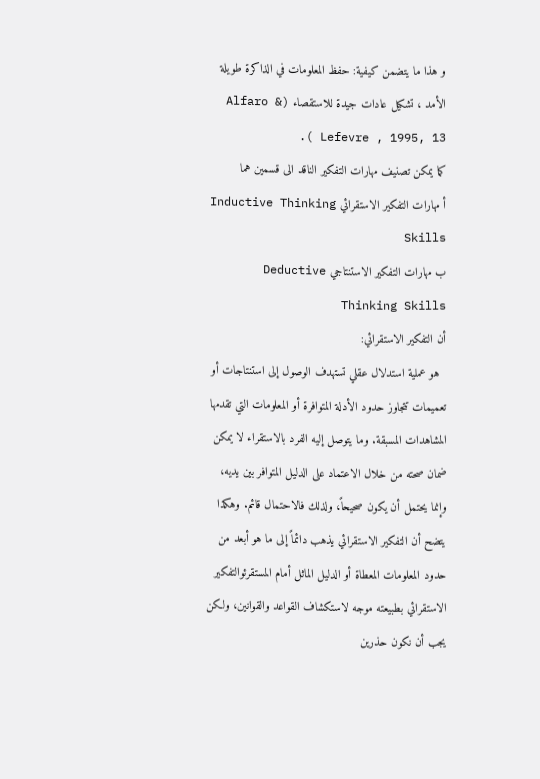و هذا ما يتضمن كيفية: حفظ المعلومات في الذاكرة طويلة الأمد ، تشكيل عادات جيدة للاستقصاء (Alfaro & Lefevre , 1995, 13 ).
كما يمكن تصنيف مهارات التفكير الناقد الى قسمين هما
أ مهارات التفكير الاستقرائي Inductive Thinking Skills
ب مهارات التفكير الاستنتاجي Deductive Thinking Skills
أن التفكير الاستقرائي:
  هو عملية استدلال عقلي تستهدف الوصول إلى استنتاجات أو تعميمات تتجاوز حدود الأدلة المتوافرة أو المعلومات التي تقدمها المشاهدات المسبقة. وما يتوصل إليه الفرد بالاستقراء لا يمكن ضمان صحته من خلال الاعتماد على الدليل المتوافر بين يديه، وإنما يحتمل أن يكون صحيحاً، ولذلك فالاحتمال قائم. وهكذا يتضح أن التفكير الاستقرائي يذهب دائماً إلى ما هو أبعد من حدود المعلومات المعطاة أو الدليل الماثل أمام المستقرئوالتفكير الاستقرائي بطبيعته موجه لاستكشاف القواعد والقوانين، ولكن يجب أن نكون حذرين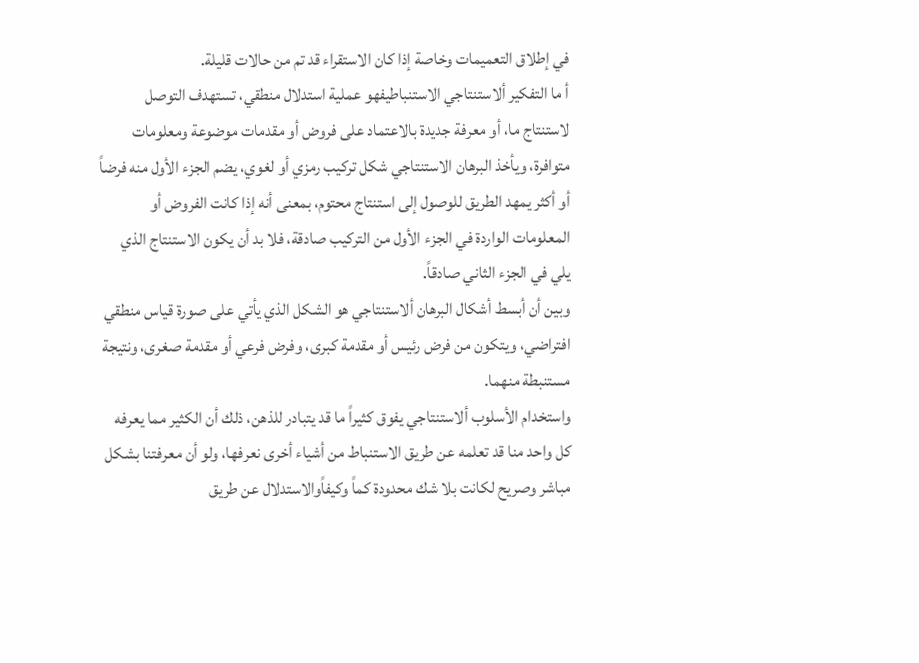في إطلاق التعميمات وخاصة إذا كان الاستقراء قد تم من حالات قليلة.
أ ما التفكير ألاستنتاجي الاستنباطيفهو عملية استدلال منطقي، تستهدف التوصل لاستنتاج ما، أو معرفة جديدة بالاعتماد على فروض أو مقدمات موضوعة ومعلومات متوافرة، ويأخذ البرهان الاستنتاجي شكل تركيب رمزي أو لغوي، يضم الجزء الأول منه فرضاً أو أكثر يمهد الطريق للوصول إلى استنتاج محتوم، بمعنى أنه إذا كانت الفروض أو المعلومات الواردة في الجزء الأول من التركيب صادقة، فلا بد أن يكون الاستنتاج الذي يلي في الجزء الثاني صادقاً.
وبين أن أبسط أشكال البرهان ألاستنتاجي هو الشكل الذي يأتي على صورة قياس منطقي افتراضي، ويتكون من فرض رئيس أو مقدمة كبرى، وفرض فرعي أو مقدمة صغرى، ونتيجة مستنبطة منهما.
واستخدام الأسلوب ألاستنتاجي يفوق كثيراً ما قد يتبادر للذهن، ذلك أن الكثير مما يعرفه كل واحد منا قد تعلمه عن طريق الاستنباط من أشياء أخرى نعرفها، ولو أن معرفتنا بشكل مباشر وصريح لكانت بلا شك محدودة كماً وكيفاًوالاستدلال عن طريق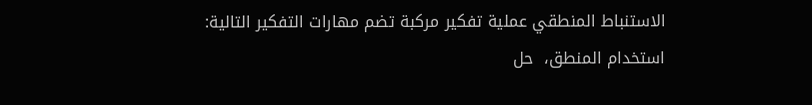الاستنباط المنطقي عملية تفكير مركبة تضم مهارات التفكير التالية:
استخدام المنطق،  حل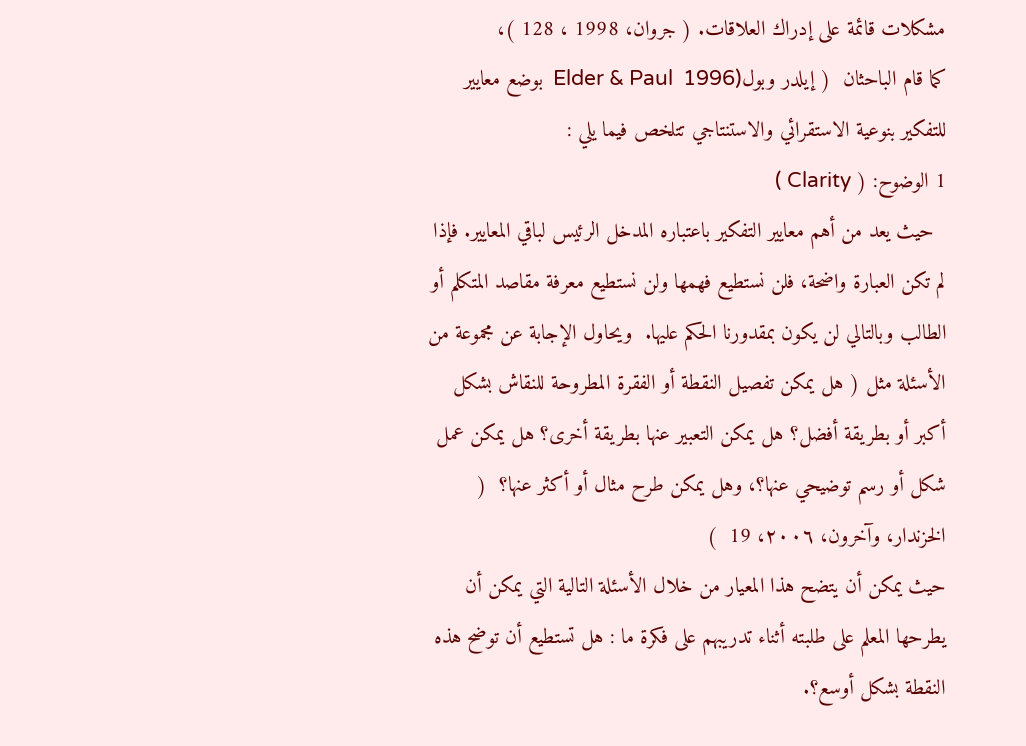مشكلات قائمة على إدراك العلاقات. ( جروان، 1998 ، 128 )،
كما قام الباحثان  ( إيلدر وبول(Elder & Paul  1996  بوضع معايير للتفكير بنوعية الاستقرائي والاستنتاجي تتلخص فيما يلي :
1 الوضوح: ( Clarity )
  حيث يعد من أهم معايير التفكير باعتباره المدخل الرئيس لباقي المعايير. فإذا لم تكن العبارة واضحة، فلن نستطيع فهمها ولن نستطيع معرفة مقاصد المتكلم أو الطالب وبالتالي لن يكون بمقدورنا الحكم عليها.  ويحاول الإجابة عن مجموعة من الأسئلة مثل ( هل يمكن تفصيل النقطة أو الفقرة المطروحة للنقاش بشكل أكبر أو بطريقة أفضل؟ هل يمكن التعبير عنها بطريقة أخرى؟ هل يمكن عمل شكل أو رسم توضيحي عنها؟، وهل يمكن طرح مثال أو أكثر عنها؟  ( الخزندار، وآخرون، ٢٠٠٦، 19  )
حيث يمكن أن يتضح هذا المعيار من خلال الأسئلة التالية التي يمكن أن يطرحها المعلم على طلبته أثناء تدريبهم على فكرة ما : هل تستطيع أن توضح هذه النقطة بشكل أوسع؟.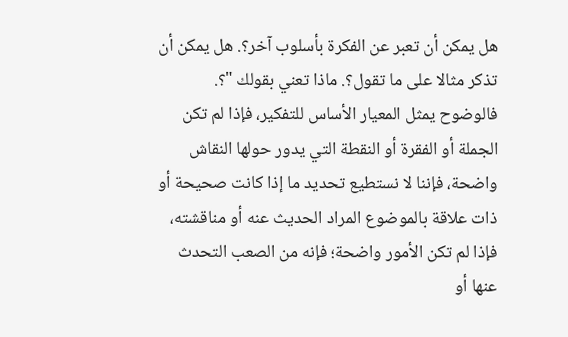هل يمكن أن تعبر عن الفكرة بأسلوب آخر؟. هل يمكن أن تذكر مثالا على ما تقول؟. ماذا تعني بقولك "؟.
فالوضوح يمثل المعيار الأساس للتفكير، فإذا لم تكن الجملة أو الفقرة أو النقطة التي يدور حولها النقاش واضحة، فإننا لا نستطيع تحديد ما إذا كانت صحيحة أو ذات علاقة بالموضوع المراد الحديث عنه أو مناقشته، فإذا لم تكن الأمور واضحة؛ فإنه من الصعب التحدث عنها أو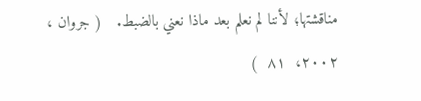مناقشتها؛ لأننا لم نعلم بعد ماذا نعني بالضبط.   ( جروان ،  ٢٠٠٢،  ٨١  )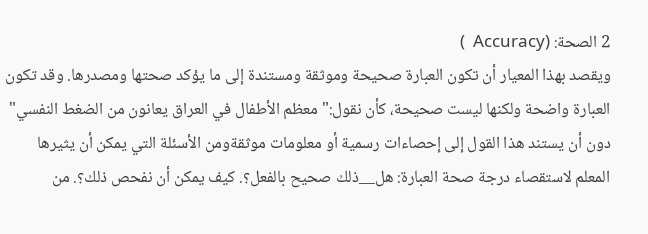2 الصحة: (Accuracy  )
ويقصد بهذا المعيار أن تكون العبارة صحيحة وموثقة ومستندة إلى ما يؤكد صحتها ومصدرها. وقد تكون العبارة واضحة ولكنها ليست صحيحة، كأن نقول:" معظم الأطفال في العراق يعانون من الضغط النفسي"  دون أن يستند هذا القول إلى إحصاءات رسمية أو معلومات موثقةومن الأسئلة التي يمكن أن يثيرها المعلم لاستقصاء درجة صحة العبارة: هل__ذلك صحيح بالفعل؟. كيف يمكن أن نفحص ذلك؟. من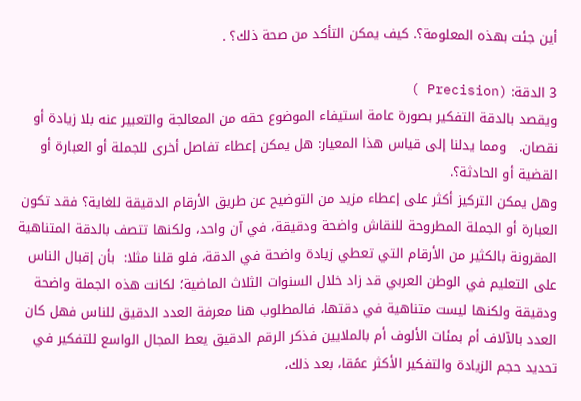أين جئت بهذه المعلومة؟. كيف يمكن التأكد من صحة ذلك؟ .

3 الدقة: (Precision )
ويقصد بالدقة التفكير بصورة عامة استيفاء الموضوع حقه من المعالجة والتعبير عنه بلا زيادة أو نقصان.   ومما يدلنا إلى قياس هذا المعيار: هل يمكن إعطاء تفاصل أخرى للجملة أو العبارة أو القضية أو الحادثة؟.
وهل يمكن التركيز أكثر على إعطاء مزيد من التوضيح عن طريق الأرقام الدقيقة للغاية؟ فقد تكون العبارة أو الجملة المطروحة للنقاش واضحة ودقيقة، في آن واحد، ولكنها تتصف بالدقة المتناهية المقرونة بالكثير من الأرقام التي تعطي زيادة واضحة في الدقة، فلو قلنا مثلا:  بأن إقبال الناس على التعليم في الوطن العربي قد زاد خلال السنوات الثلاث الماضية؛ لكانت هذه الجملة واضحة ودقيقة ولكنها ليست متناهية في دقتها، فالمطلوب هنا معرفة العدد الدقيق للناس فهل كان العدد بالآلاف أم بمئات الألوف أم بالملايين فذكر الرقم الدقيق يعط المجال الواسع للتفكير في تحديد حجم الزيادة والتفكير الأكثر عمًقا، بعد ذلك،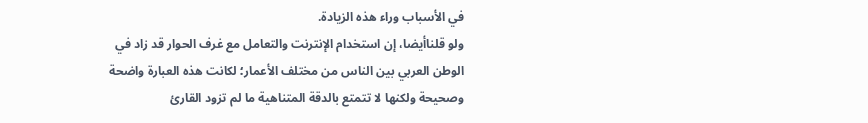في الأسباب وراء هذه الزيادة.
ولو قلناأيضا، إن استخدام الإنترنت والتعامل مع غرف الحوار قد زاد في الوطن العربي بين الناس من مختلف الأعمار؛ لكانت هذه العبارة واضحة وصحيحة ولكنها لا تتمتع بالدقة المتناهية ما لم تزود القارئ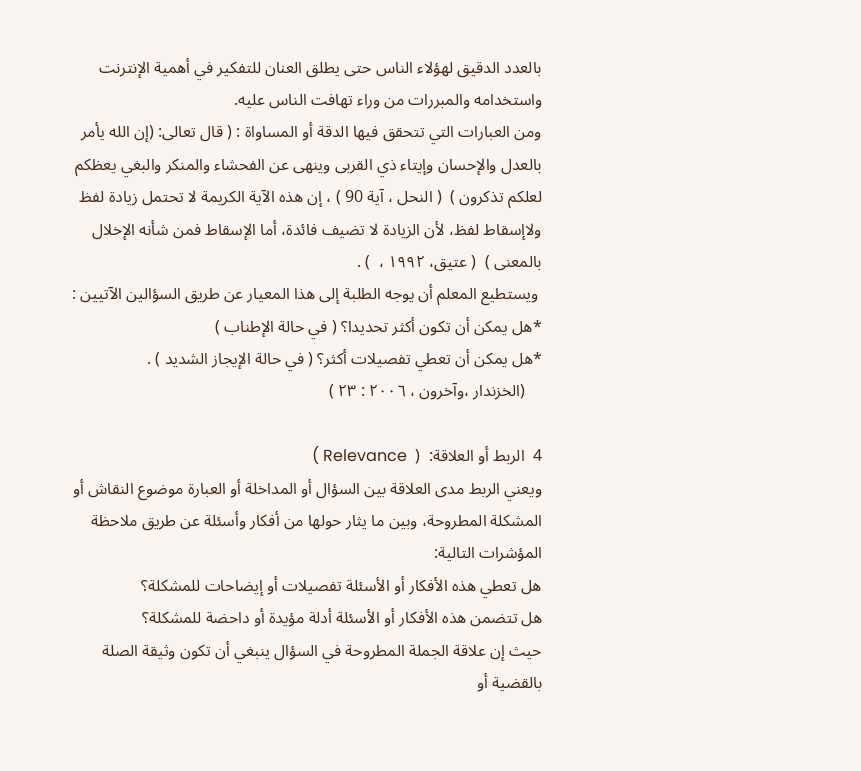بالعدد الدقيق لهؤلاء الناس حتى يطلق العنان للتفكير في أهمية الإنترنت واستخدامه والمبررات من وراء تهافت الناس عليه.
ومن العبارات التي تتحقق فيها الدقة أو المساواة : ( قال تعالى: (إن الله يأمر بالعدل والإحسان وإيتاء ذي القربى وينهى عن الفحشاء والمنكر والبغي يعظكم لعلكم تذكرون )  ( النحل ، آية 90 ) ، إن هذه الآية الكريمة لا تحتمل زيادة لفظ ولاإسقاط لفظ، لأن الزيادة لا تضيف فائدة، أما الإسقاط فمن شأنه الإخلال بالمعنى )  ( عتيق، ١٩٩٢ ،  ) .
 ويستطيع المعلم أن يوجه الطلبة إلى هذا المعيار عن طريق السؤالين الآتيين :
*هل يمكن أن تكون أكثر تحديدا؟ ( في حالة الإطناب )
*هل يمكن أن تعطي تفصيلات أكثر؟ ( في حالة الإيجاز الشديد ) .
    (الخزندار ،وآخرون ، ٢٠٠٦ : ٢٣ )

4  الربط أو العلاقة:  (  Relevance )
ويعني الربط مدى العلاقة بين السؤال أو المداخلة أو العبارة موضوع النقاش أو المشكلة المطروحة، وبين ما يثار حولها من أفكار وأسئلة عن طريق ملاحظة المؤشرات التالية:
هل تعطي هذه الأفكار أو الأسئلة تفصيلات أو إيضاحات للمشكلة؟
هل تتضمن هذه الأفكار أو الأسئلة أدلة مؤيدة أو داحضة للمشكلة؟
حيث إن علاقة الجملة المطروحة في السؤال ينبغي أن تكون وثيقة الصلة بالقضية أو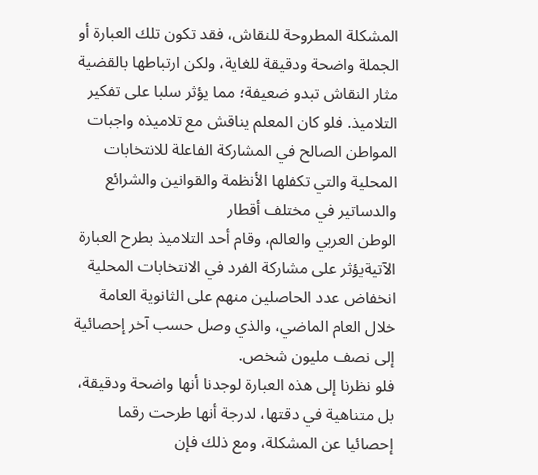المشكلة المطروحة للنقاش، فقد تكون تلك العبارة أو الجملة واضحة ودقيقة للغاية، ولكن ارتباطها بالقضية مثار النقاش تبدو ضعيفة؛ مما يؤثر سلبا على تفكير التلاميذ. فلو كان المعلم يناقش مع تلاميذه واجبات المواطن الصالح في المشاركة الفاعلة للانتخابات المحلية والتي تكفلها الأنظمة والقوانين والشرائع والدساتير في مختلف أقطار
الوطن العربي والعالم، وقام أحد التلاميذ بطرح العبارة الآتيةيؤثر على مشاركة الفرد في الانتخابات المحلية انخفاض عدد الحاصلين منهم على الثانوية العامة خلال العام الماضي، والذي وصل حسب آخر إحصائية إلى نصف مليون شخص.
فلو نظرنا إلى هذه العبارة لوجدنا أنها واضحة ودقيقة، بل متناهية في دقتها، لدرجة أنها طرحت رقما   إحصائيا عن المشكلة، ومع ذلك فإن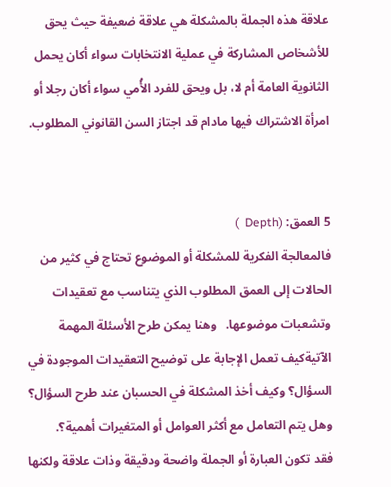علاقة هذه الجملة بالمشكلة هي علاقة ضعيفة حيث يحق للأشخاص المشاركة في عملية الانتخابات سواء أكان يحمل الثانوية العامة أم لا، بل ويحق للفرد الأُمي سواء أكان رجلا أو امرأة الاشتراك فيها مادام قد اجتاز السن القانوني المطلوب.


5 العمق: (Depth  )
فالمعالجة الفكرية للمشكلة أو الموضوع تحتاج في كثير من الحالات إلى العمق المطلوب الذي يتناسب مع تعقيدات وتشعبات موضوعها.   وهنا يمكن طرح الأسئلة المهمة الآتيةكيف تعمل الإجابة على توضيح التعقيدات الموجودة في السؤال؟ وكيف أخذ المشكلة في الحسبان عند طرح السؤال؟ وهل يتم التعامل مع أكثر العوامل أو المتغيرات أهمية؟.
فقد تكون العبارة أو الجملة واضحة ودقيقة وذات علاقة ولكنها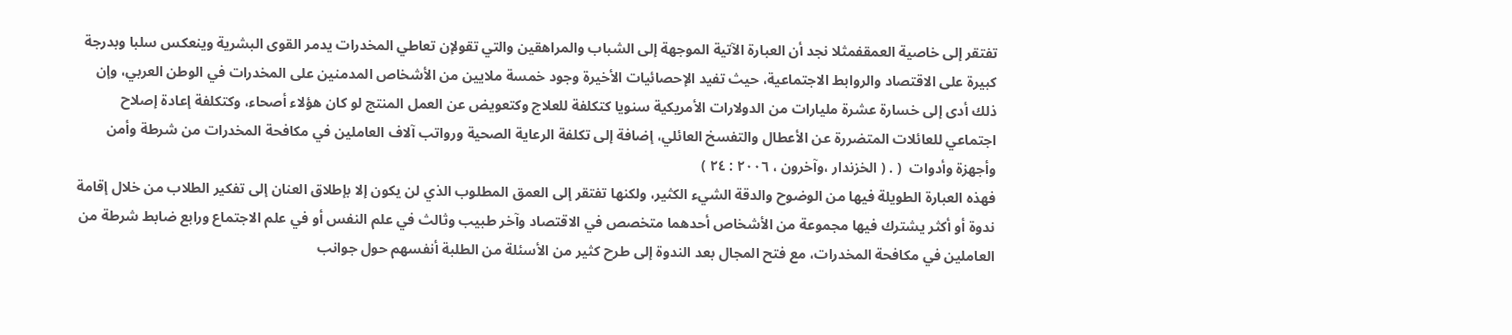تفتقر إلى خاصية العمقفمثلا نجد أن العبارة الآتية الموجهة إلى الشباب والمراهقين والتي تقولإن تعاطي المخدرات يدمر القوى البشرية وينعكس سلبا وبدرجة كبيرة على الاقتصاد والروابط الاجتماعية، حيث تفيد الإحصائيات الأخيرة وجود خمسة ملايين من الأشخاص المدمنين على المخدرات في الوطن العربي، وإن ذلك أدى إلى خسارة عشرة مليارات من الدولارات الأمريكية سنويا كتكلفة للعلاج وكتعويض عن العمل المنتج لو كان هؤلاء أصحاء، وكتكلفة إعادة إصلاح اجتماعي للعائلات المتضررة عن الأعطال والتفسخ العائلي، إضافة إلى تكلفة الرعاية الصحية ورواتب آلاف العاملين في مكافحة المخدرات من شرطة وأمن وأجهزة وأدوات  ( . ( الخزندار ،وآخرون ، ٢٠٠٦ : ٢٤ )
فهذه العبارة الطويلة فيها من الوضوح والدقة الشيء الكثير، ولكنها تفتقر إلى العمق المطلوب الذي لن يكون إلا بإطلاق العنان إلى تفكير الطلاب من خلال إقامة ندوة أو أكثر يشترك فيها مجموعة من الأشخاص أحدهما متخصص في الاقتصاد وآخر طبيب وثالث في علم النفس أو في علم الاجتماع ورابع ضابط شرطة من العاملين في مكافحة المخدرات، مع فتح المجال بعد الندوة إلى طرح كثير من الأسئلة من الطلبة أنفسهم حول جوانب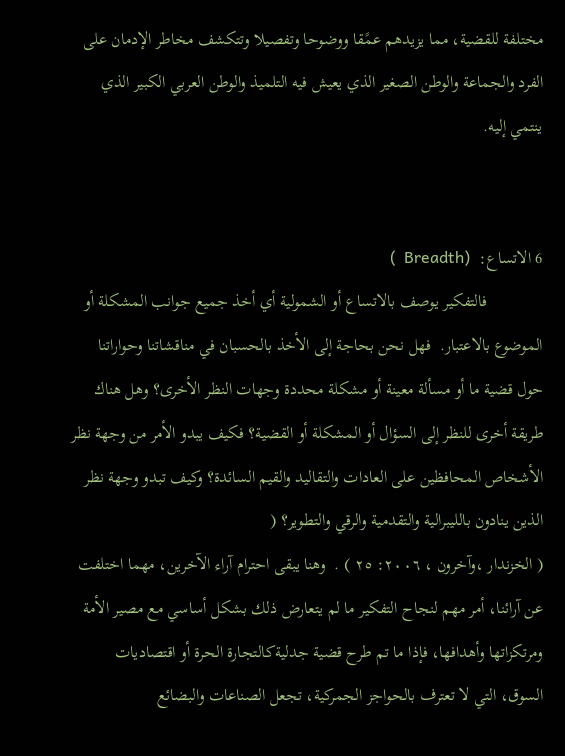مختلفة للقضية، مما يزيدهم عمًقا ووضوحا وتفصيلا وتتكشف مخاطر الإدمان على الفرد والجماعة والوطن الصغير الذي يعيش فيه التلميذ والوطن العربي الكبير الذي ينتمي إليه.


6 الاتساع:  (Breadth  )
             فالتفكير يوصف بالاتساع أو الشمولية أي أخذ جميع جوانب المشكلة أو الموضوع بالاعتبار.  فهل نحن بحاجة إلى الأخذ بالحسبان في مناقشاتنا وحواراتنا حول قضية ما أو مسألة معينة أو مشكلة محددة وجهات النظر الأخرى؟ وهل هناك طريقة أخرى للنظر إلى السؤال أو المشكلة أو القضية؟ فكيف يبدو الأمر من وجهة نظر الأشخاص المحافظين على العادات والتقاليد والقيم السائدة؟ وكيف تبدو وجهة نظر الذين ينادون بالليبرالية والتقدمية والرقي والتطوير؟ (
( الخزندار ،وآخرون ، ٢٠٠٦: ٢٥ ) .  وهنا يبقى احترام آراء الآخرين، مهما اختلفت عن آرائنا، أمر مهم لنجاح التفكير ما لم يتعارض ذلك بشكل أساسي مع مصير الأمة ومرتكزاتها وأهدافها، فإذا ما تم طرح قضية جدليةكالتجارة الحرة أو اقتصاديات السوق، التي لا تعترف بالحواجز الجمركية، تجعل الصناعات والبضائع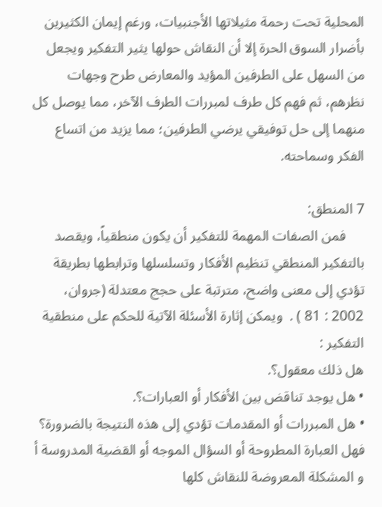المحلية تحت رحمة مثيلاتها الأجنبيات، ورغم إيمان الكثيرين
بأضرار السوق الحرة إلا أن النقاش حولها يثير التفكير ويجعل من السهل على الطرفين المؤيد والمعارض طرح وجهات نظرهم، ثم فهم كل طرف لمبررات الطرف الآخر، مما يوصل كل منهما إلى حل توفيقي يرضي الطرفين؛ مما يزيد من اتساع الفكر وسماحته.

7 المنطق:
     فمن الصفات المهمة للتفكير أن يكون منطقياً، ويقصد بالتفكير المنطقي تنظيم الأفكار وتسلسلها وترابطها بطريقة تؤدي إلى معنى واضح، مترتبة على حجج معتدلة (جروان، 2002 : 81 ) .  ويمكن إثارة الأسئلة الآتية للحكم على منطقية التفكير :
هل ذلك معقول؟.
• هل يوجد تناقض بين الأفكار أو العبارات؟.
• هل المبررات أو المقدمات تؤدي إلى هذه النتيجة بالضرورة؟
فهل العبارة المطروحة أو السؤال الموجه أو القضية المدروسة أ و المشكلة المعروضة للنقاش كلها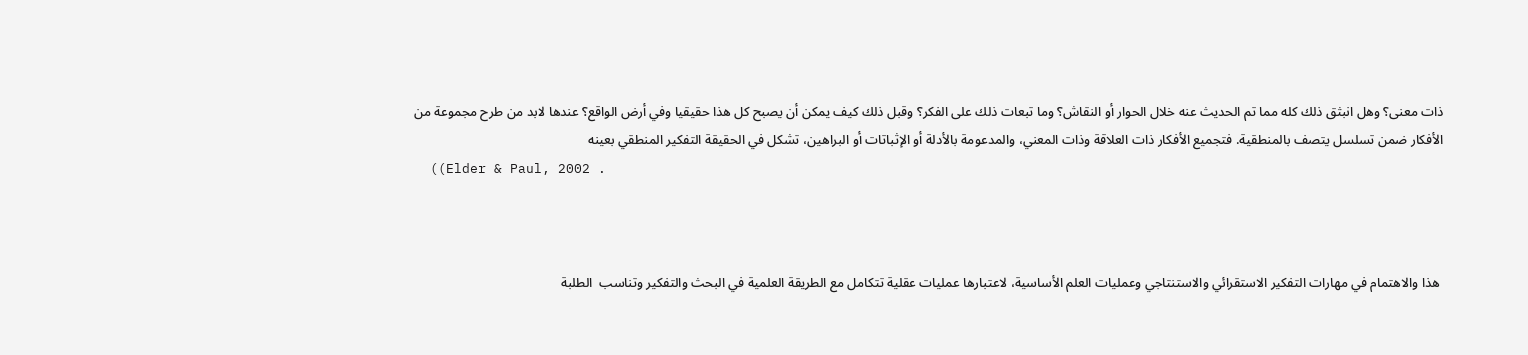ذات معنى؟ وهل انبثق ذلك كله مما تم الحديث عنه خلال الحوار أو النقاش؟ وما تبعات ذلك على الفكر؟ وقبل ذلك كيف يمكن أن يصبح كل هذا حقيقيا وفي أرض الواقع؟ عندها لابد من طرح مجموعة من الأفكار ضمن تسلسل يتصف بالمنطقية. فتجميع الأفكار ذات العلاقة وذات المعني، والمدعومة بالأدلة أو الإثباتات أو البراهين، تشكل في الحقيقة التفكير المنطقي بعينه
  ((Elder & Paul, 2002 .



 هذا والاهتمام في مهارات التفكير الاستقرائي والاستنتاجي وعمليات العلم الأساسية، لاعتبارها عمليات عقلية تتكامل مع الطريقة العلمية في البحث والتفكير وتناسب  الطلبة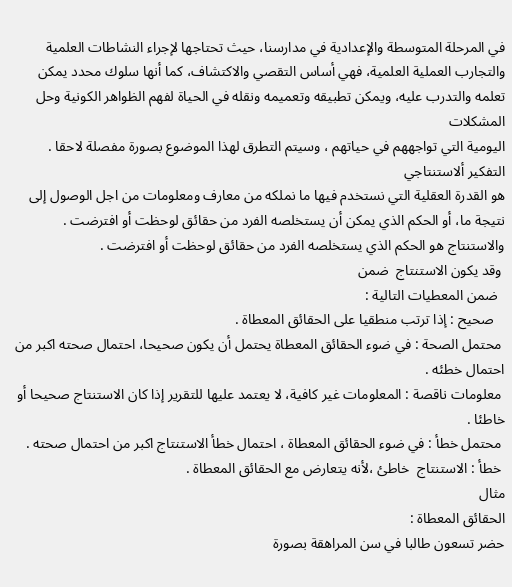في المرحلة المتوسطة والإعدادية في مدارسنا، حيث تحتاجها لإجراء النشاطات العلمية والتجارب العملية العلمية، فهي أساس التقصي والاكتشاف، كما أنها سلوك محدد يمكن تعلمه والتدرب عليه، ويمكن تطبيقه وتعميمه ونقله في الحياة لفهم الظواهر الكونية وحل المشكلات
اليومية التي تواجههم في حياتهم ، وسيتم التطرق لهذا الموضوع بصورة مفصلة لاحقا .
التفكير ألاستنتاجي
هو القدرة العقلية التي نستخدم فيها ما نملكه من معارف ومعلومات من اجل الوصول إلى نتيجة ما، أو الحكم الذي يمكن أن يستخلصه الفرد من حقائق لوحظت أو افترضت .
والاستنتاج هو الحكم الذي يستخلصه الفرد من حقائق لوحظت أو افترضت .
 وقد يكون الاستنتاج  ضمن
  ضمن المعطيات التالية :
   صحيح : إذا ترتب منطقيا على الحقائق المعطاة .
 محتمل الصحة : في ضوء الحقائق المعطاة يحتمل أن يكون صحيحا، احتمال صحته اكبر من احتمال خطئه .
 معلومات ناقصة : المعلومات غير كافية، لا يعتمد عليها للتقرير إذا كان الاستنتاج صحيحا أو خاطئا .
 محتمل خطأ : في ضوء الحقائق المعطاة ، احتمال خطأ الاستنتاج اكبر من احتمال صحته .
 خطأ : الاستنتاج  خاطئ ،لأنه يتعارض مع الحقائق المعطاة .
مثال
الحقائق المعطاة :
حضر تسعون طالبا في سن المراهقة بصورة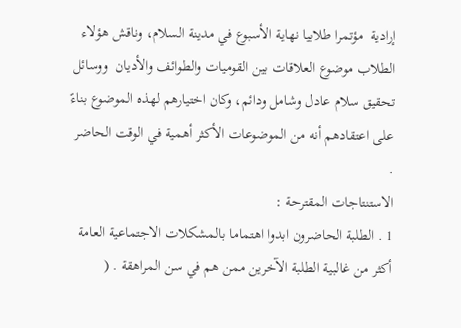إرادية  مؤتمرا طلابيا نهاية الأسبوع في مدينة السلام، وناقش هؤلاء الطلاب موضوع العلاقات بين القوميات والطوائف والأديان  ووسائل تحقيق سلام عادل وشامل ودائم، وكان اختيارهم لهذه الموضوع بناءً على اعتقادهم أنه من الموضوعات الأكثر أهمية في الوقت الحاضر .
الاستنتاجات المقترحة :
1 . الطلبة الحاضرون ابدوا اهتماما بالمشكلات الاجتماعية العامة أكثر من غالبية الطلبة الآخرين ممن هم في سن المراهقة . (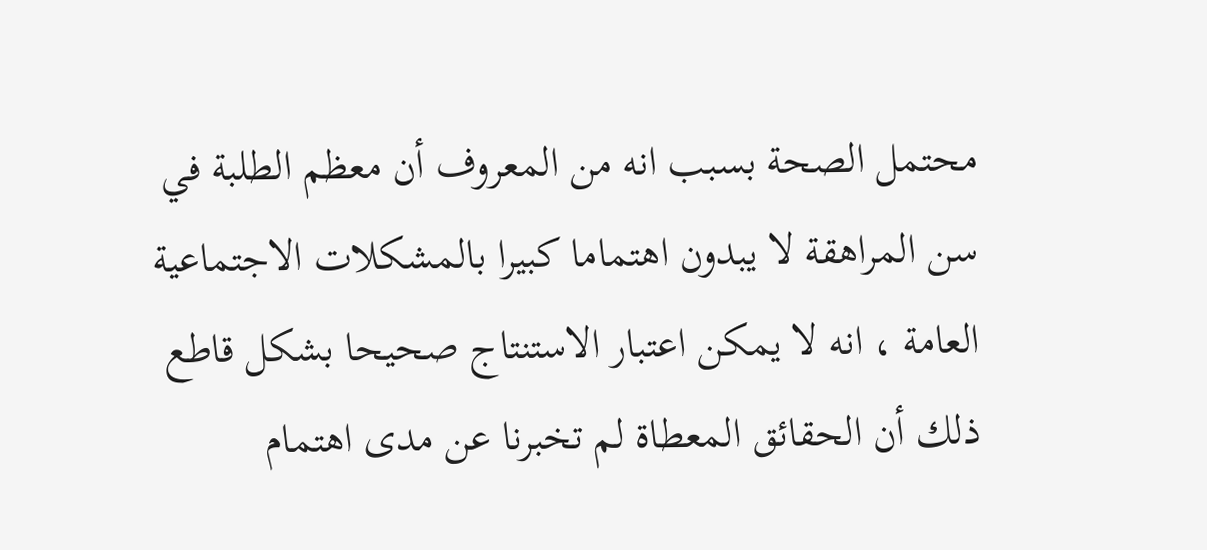محتمل الصحة بسبب انه من المعروف أن معظم الطلبة في سن المراهقة لا يبدون اهتماما كبيرا بالمشكلات الاجتماعية العامة ، انه لا يمكن اعتبار الاستنتاج صحيحا بشكل قاطع ذلك أن الحقائق المعطاة لم تخبرنا عن مدى اهتمام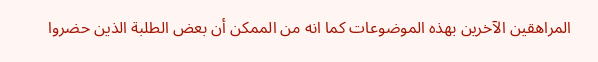المراهقين الآخرين بهذه الموضوعات كما انه من الممكن أن بعض الطلبة الذين حضروا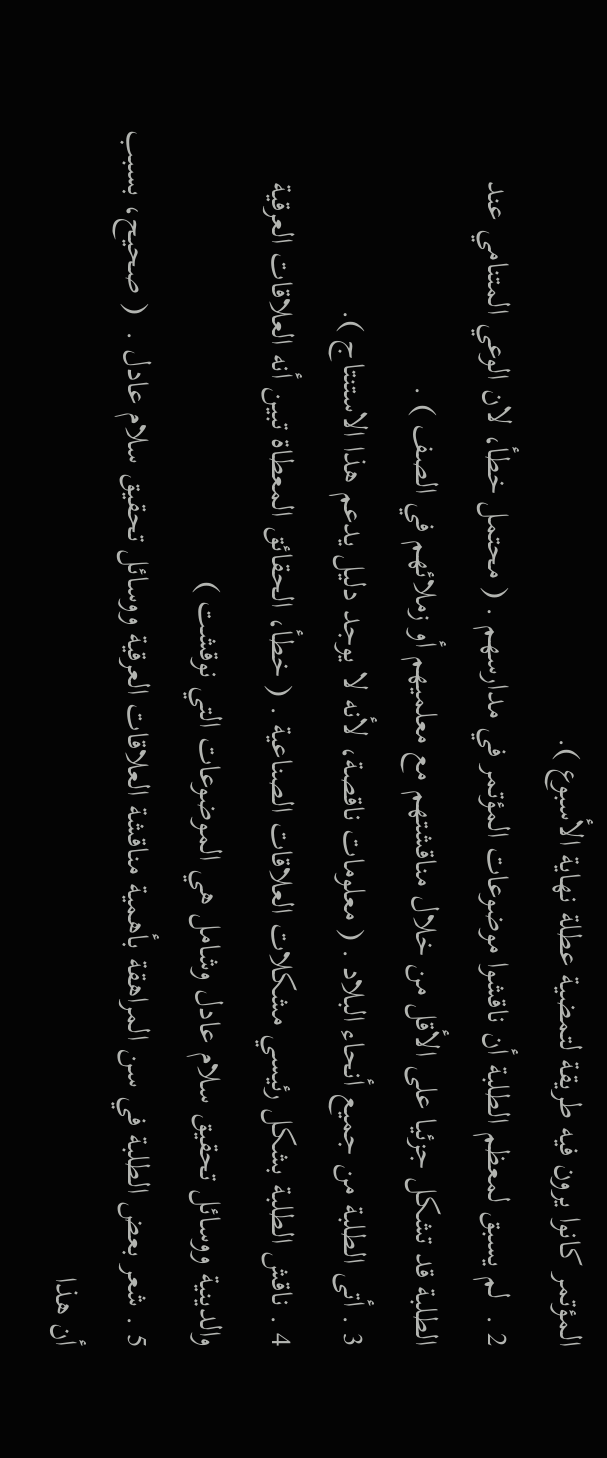المؤتمر كانوا يرون فيه طريقة لتمضية عطلة نهاية الأسبوع ).
2 .  لم يسبق لمعظم الطلبة أن ناقشوا موضوعات المؤتمر في مدارسهم . ( محتمل خطأ، لان الوعي المتنامي عند الطلبة قد تشكل جزئيا على الأقل من خلال مناقشتهم مع معلميهم أو زملائهم في الصف ) .
3 . أتى الطلبة من جميع أنحاء البلاد . ( معلومات ناقصة، لأنه لا يوجد دليل يدعم هذا الاستنتاج ).
4 . ناقش الطلبة بشكل رئيسي مشكلات العلاقات الصناعية . ( خطأ، الحقائق المعطاة تبين أنه العلاقات العرقية والدينية ووسائل تحقيق سلام عادل وشامل هي الموضوعات التي نوقشت )
5 . شعر بعض الطلبة في سن المراهقة بأهمية مناقشة العلاقات العرقية ووسائل تحقيق سلام عادل .  ( صحيح، بسبب أن هذا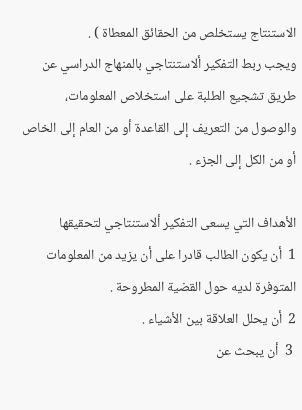الاستنتاج يستخلص من الحقائق المعطاة ) .
ويجب ربط التفكير ألاستنتاجي بالمنهاج الدراسي عن طريق تشجيع الطلبة على استخلاص المعلومات، والوصول من التعريف إلى القاعدة أو من العام إلى الخاص أو من الكل إلى الجزء .

الأهداف التي يسعى التفكير ألاستنتاجي لتحقيقها
1  أن يكون الطالب قادرا على أن يزيد من المعلومات المتوفرة لديه حول القضية المطروحة .
2  أن يحلل العلاقة بين الأشياء .
 3  أن يبحث عن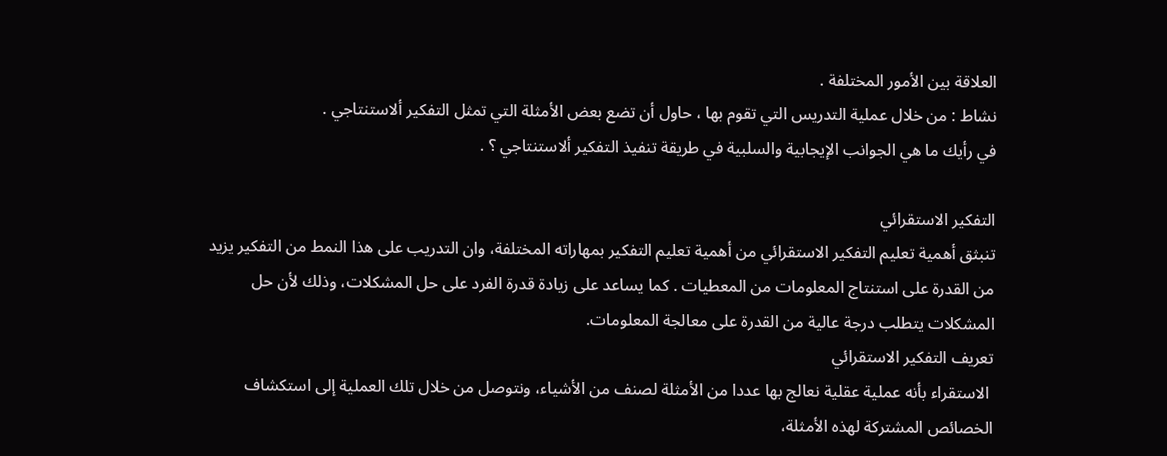العلاقة بين الأمور المختلفة .
نشاط : من خلال عملية التدريس التي تقوم بها ، حاول أن تضع بعض الأمثلة التي تمثل التفكير ألاستنتاجي .
في رأيك ما هي الجوانب الإيجابية والسلبية في طريقة تنفيذ التفكير ألاستنتاجي ؟ .

التفكير الاستقرائي
تنبثق أهمية تعليم التفكير الاستقرائي من أهمية تعليم التفكير بمهاراته المختلفة، وان التدريب على هذا النمط من التفكير يزيد من القدرة على استنتاج المعلومات من المعطيات . كما يساعد على زيادة قدرة الفرد على حل المشكلات، وذلك لأن حل المشكلات يتطلب درجة عالية من القدرة على معالجة المعلومات.
تعريف التفكير الاستقرائي
 الاستقراء بأنه عملية عقلية نعالج بها عددا من الأمثلة لصنف من الأشياء، ونتوصل من خلال تلك العملية إلى استكشاف الخصائص المشتركة لهذه الأمثلة،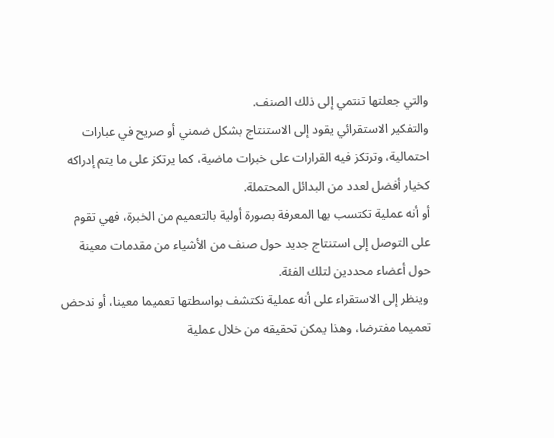والتي جعلتها تنتمي إلى ذلك الصنف.
والتفكير الاستقرائي يقود إلى الاستنتاج بشكل ضمني أو صريح في عبارات احتمالية، وترتكز فيه القرارات على خبرات ماضية، كما يرتكز على ما يتم إدراكه كخيار أفضل لعدد من البدائل المحتملة.
أو أنه عملية تكتسب بها المعرفة بصورة أولية بالتعميم من الخبرة، فهي تقوم على التوصل إلى استنتاج جديد حول صنف من الأشياء من مقدمات معينة حول أعضاء محددين لتلك الفئة.
 وينظر إلى الاستقراء على أنه عملية نكتشف بواسطتها تعميما معينا، أو ندحض تعميما مفترضا، وهذا يمكن تحقيقه من خلال عملية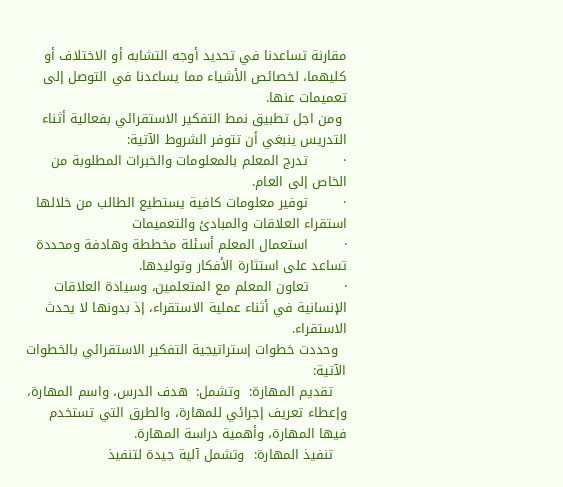مقارنة تساعدنا في تحديد أوجه التشابه أو الاختلاف أو كليهما، لخصائص الأشياء مما يساعدنا في التوصل إلى تعميمات عنها.
 ومن اجل تطبيق نمط التفكير الاستقرائي بفعالية أثناء التدريس ينبغي أن تتوفر الشروط الآتية:
·        تدرج المعلم بالمعلومات والخبرات المطلوبة من الخاص إلى العام.
·        توفير معلومات كافية يستطيع الطالب من خلالها استقراء العلاقات والمبادئ والتعميمات
·        استعمال المعلم أسئلة مخططة وهادفة ومحددة تساعد على استثارة الأفكار وتوليدها.
·        تعاون المعلم مع المتعلمين، وسيادة العلاقات الإنسانية في أثناء عملية الاستقراء، إذ بدونها لا يحدث الاستقراء.
  وحددت خطوات إستراتيجية التفكير الاستقرائي بالخطوات الآتية:
   تقديم المهارة:  وتشمل:  هدف الدرس، واسم المهارة، وإعطاء تعريف إجرائي للمهارة، والطرق التي تستخدم فيها المهارة، وأهمية دراسة المهارة.
   تنفيذ المهارة:  وتشمل آلية جيدة لتنفيذ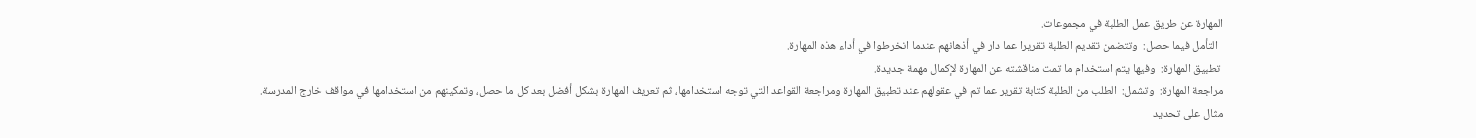المهارة عن طريق عمل الطلبة في مجموعات.
  التأمل فيما حصل:  وتتضمن تقديم الطلبة تقريرا عما دار في أذهانهم عندما انخرطوا في أداء هذه المهارة.
 تطبيق المهارة:  وفيها يتم استخدام ما تمت مناقشته عن المهارة لإكمال مهمة جديدة.
مراجعة المهارة:  وتشمل:  الطلب من الطلبة كتابة تقرير عما تم في عقولهم عند تطبيق المهارة ومراجعة القواعد التي توجه استخدامها، ثم تعريف المهارة بشكل أفضل بعد كل ما حصل، وتمكينهم من استخدامها في مواقف خارج المدرسة.
مثال على تحديد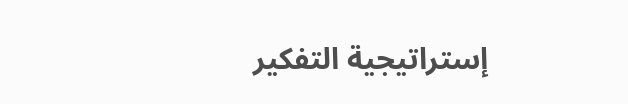إستراتيجية التفكير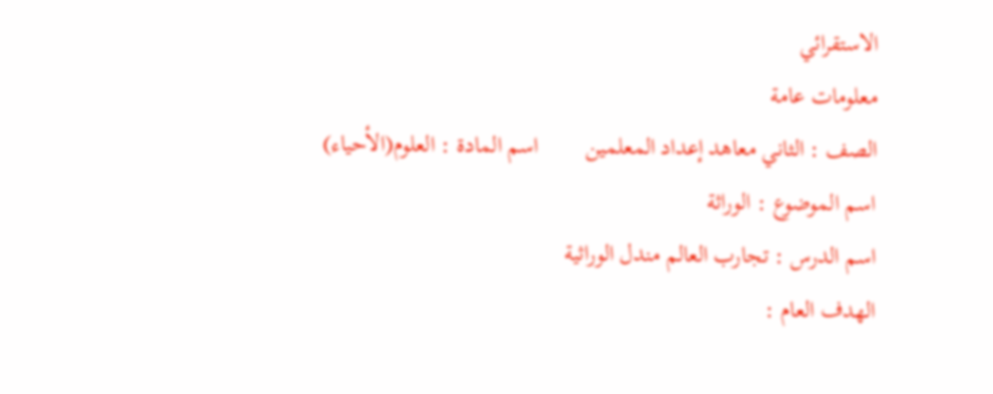الاستقرائي
معلومات عامة
الصف : الثاني معاهد إعداد المعلمين        اسم المادة : العلوم(الأحياء)                       اسم الموضوع : الوراثة
اسم الدرس : تجارب العالم مندل الوراثية
الهدف العام :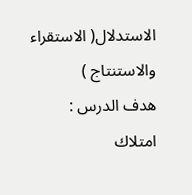الاستدلال( الاستقراء والاستنتاج )
هدف الدرس : امتلاك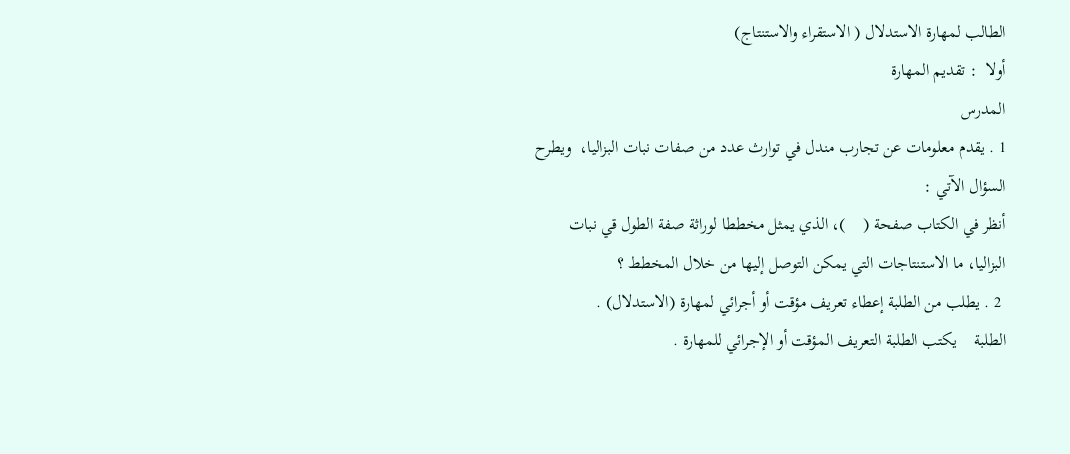الطالب لمهارة الاستدلال ( الاستقراء والاستنتاج)
أولا  : تقديم المهارة
المدرس
1 . يقدم معلومات عن تجارب مندل في توارث عدد من صفات نبات البزاليا،  ويطرح السؤال الآتي :
أنظر في الكتاب صفحة (    )، الذي يمثل مخططا لوراثة صفة الطول قي نبات البزاليا، ما الاستنتاجات التي يمكن التوصل إليها من خلال المخطط ؟
 2 . يطلب من الطلبة إعطاء تعريف مؤقت أو أجرائي لمهارة (الاستدلال) .
الطلبة    يكتب الطلبة التعريف المؤقت أو الإجرائي للمهارة .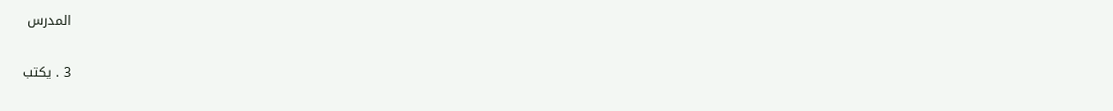المدرس

3 . يكتب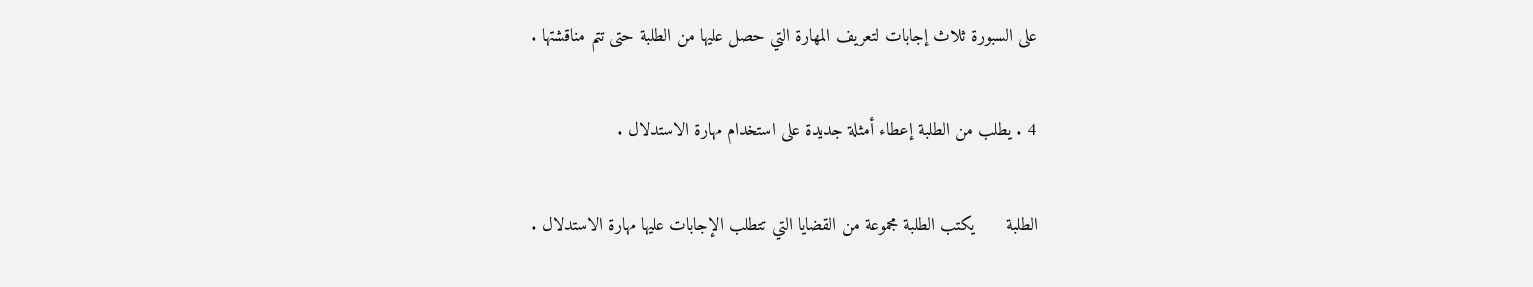على السبورة ثلاث إجابات لتعريف المهارة التي حصل عليها من الطلبة حتى تتم مناقشتها .

4 . يطلب من الطلبة إعطاء أمثلة جديدة على استخدام مهارة الاستدلال .

الطلبة      يكتب الطلبة مجموعة من القضايا التي تتطلب الإجابات عليها مهارة الاستدلال .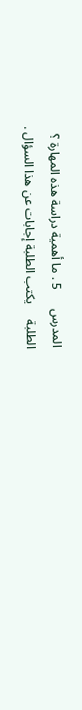المدرس      5 . ما أهمية دراسة هذه المهارة ؟
الطلبة     يكتب الطلبة إجابات عن هذا السؤال .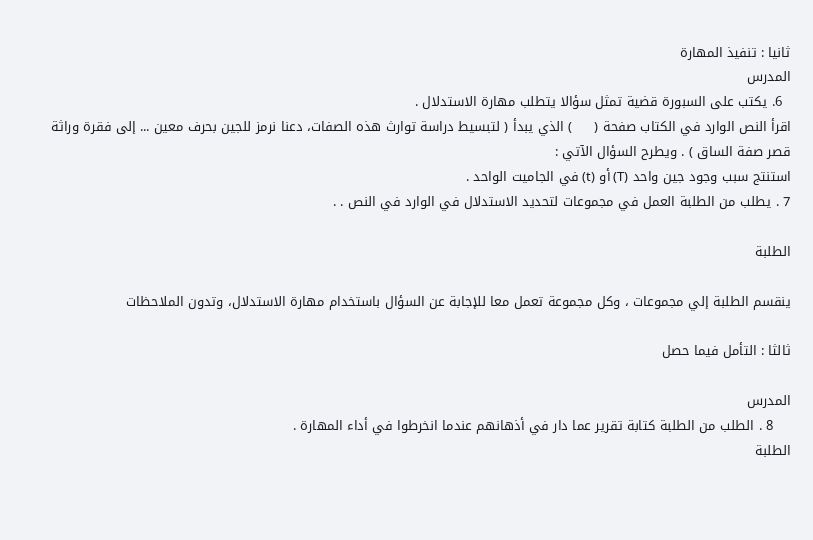ثانيا : تنفيذ المهارة
المدرس
  6. يكتب على السبورة قضية تمثل سؤالا يتطلب مهارة الاستدلال .
اقرأ النص الوارد في الكتاب صفحة (     ) الذي يبدأ ( لتبسيط دراسة توارث هذه الصفات، دعنا نرمز للجين بحرف معين ... إلى فقرة وراثة قصر صفة الساق ) . ويطرح السؤال الآتي :
استنتج سبب وجود جين واحد (T) أو (t) في الجاميت الواحد .
7 . يطلب من الطلبة العمل في مجموعات لتحديد الاستدلال في الوارد في النص . .

الطلبة

ينقسم الطلبة إلي مجموعات ، وكل مجموعة تعمل معا للإجابة عن السؤال باستخدام مهارة الاستدلال، وتدون الملاحظات

ثالثا : التأمل فيما حصل

المدرس
    8 . الطلب من الطلبة كتابة تقرير عما دار في أذهانهم عندما انخرطوا في أداء المهارة .
الطلبة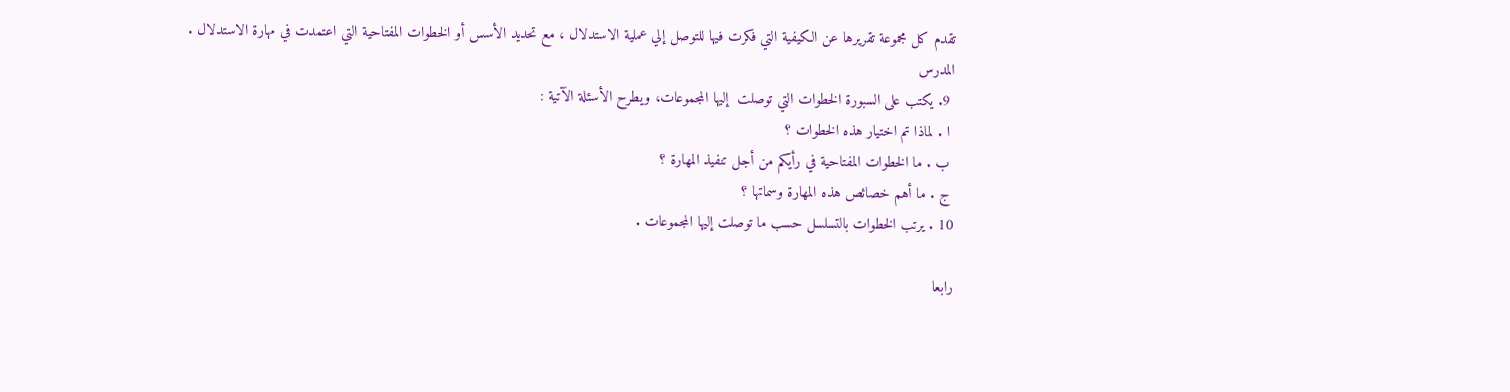تقدم كل مجموعة تقريرها عن الكيفية التي فكرت فيها للتوصل إلي عملية الاستدلال ، مع تحديد الأسس أو الخطوات المفتاحية التي اعتمدت في مهارة الاستدلال .
المدرس
 9. يكتب على السبورة الخطوات التي توصلت  إليها المجموعات، ويطرح الأسئلة الآتية :
 ا . لماذا تم اختيار هذه الخطوات ؟
 ب . ما الخطوات المفتاحية في رأيكم من أجل تنفيذ المهارة ؟
 ج . ما أهم خصائص هذه المهارة وسماتها ؟
10 . يرتب الخطوات بالتسلسل حسب ما توصلت إليها المجموعات .

رابعا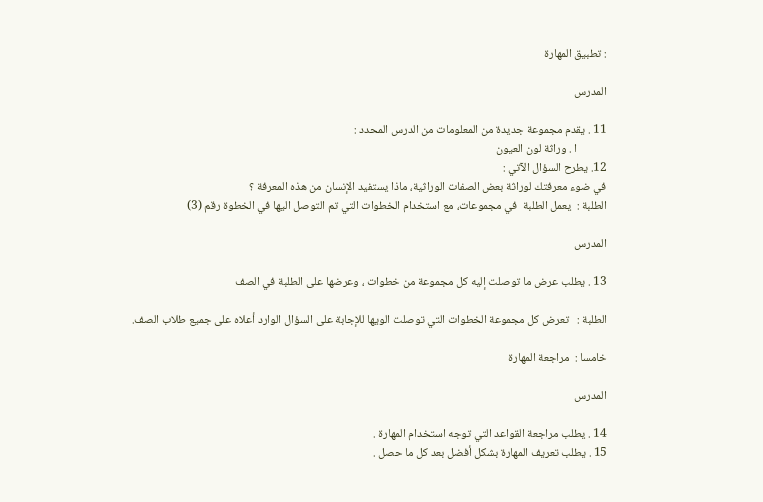: تطبيق المهارة

المدرس

11 . يقدم مجموعة جديدة من المعلومات من الدرس المحدد :
           ا . وراثة لون العيون
12. يطرح السؤال الآتي :
في ضوء معرفتك لوراثة بعض الصفات الوراثية، ماذا يستفيد الإنسان من هذه المعرفة ؟
الطلبة :  يعمل الطلبة  في مجموعات، مع استخدام الخطوات التي تم التوصل اليها في الخطوة رقم (3)

المدرس

13 . يطلب عرض ما توصلت إليه كل مجموعة من خطوات ، وعرضها على الطلبة في الصف

الطلبة :   تعرض كل مجموعة الخطوات التي توصلت الويها للإجابة على السؤال الوارد أعلاه على جميع طلاب الصف.

خامسا :  مراجعة المهارة

المدرس

14 . يطلب مراجعة القواعد التي توجه استخدام المهارة .
15 . يطلب تعريف المهارة بشكل أفضل بعد كل ما حصل .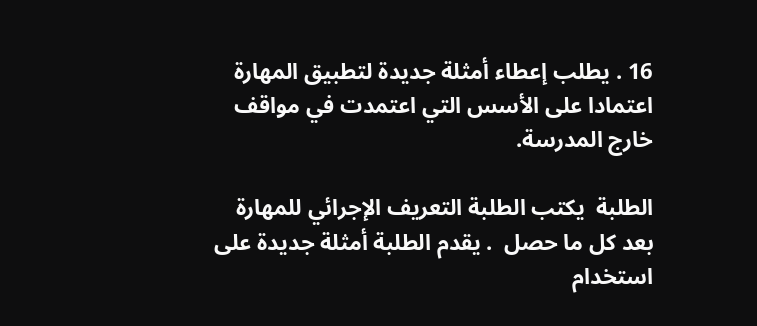16 . يطلب إعطاء أمثلة جديدة لتطبيق المهارة اعتمادا على الأسس التي اعتمدت في مواقف خارج المدرسة.

الطلبة  يكتب الطلبة التعريف الإجرائي للمهارة بعد كل ما حصل  . يقدم الطلبة أمثلة جديدة على استخدام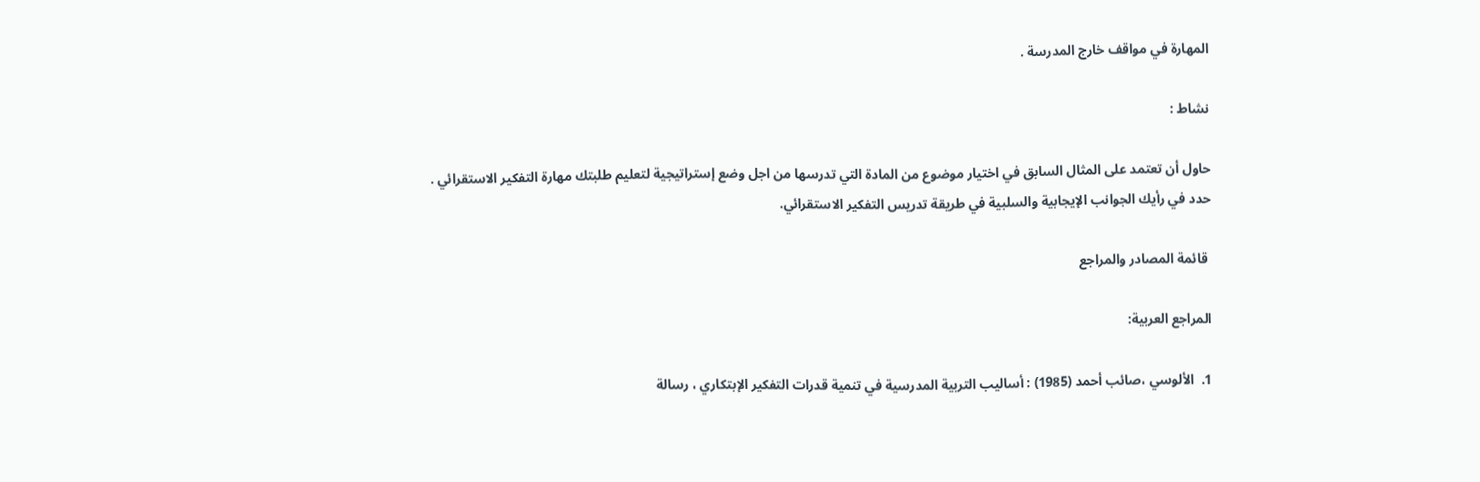المهارة في مواقف خارج المدرسة .

نشاط :

حاول أن تعتمد على المثال السابق في اختيار موضوع من المادة التي تدرسها من اجل وضع إستراتيجية لتعليم طلبتك مهارة التفكير الاستقرائي .
حدد في رأيك الجوانب الإيجابية والسلبية في طريقة تدريس التفكير الاستقرائي.

 قائمة المصادر والمراجع

المراجع العربية:

1.  الألوسي ،صائب أحمد (1985) : أساليب التربية المدرسية في تنمية قدرات التفكير الإبتكاري ، رسالة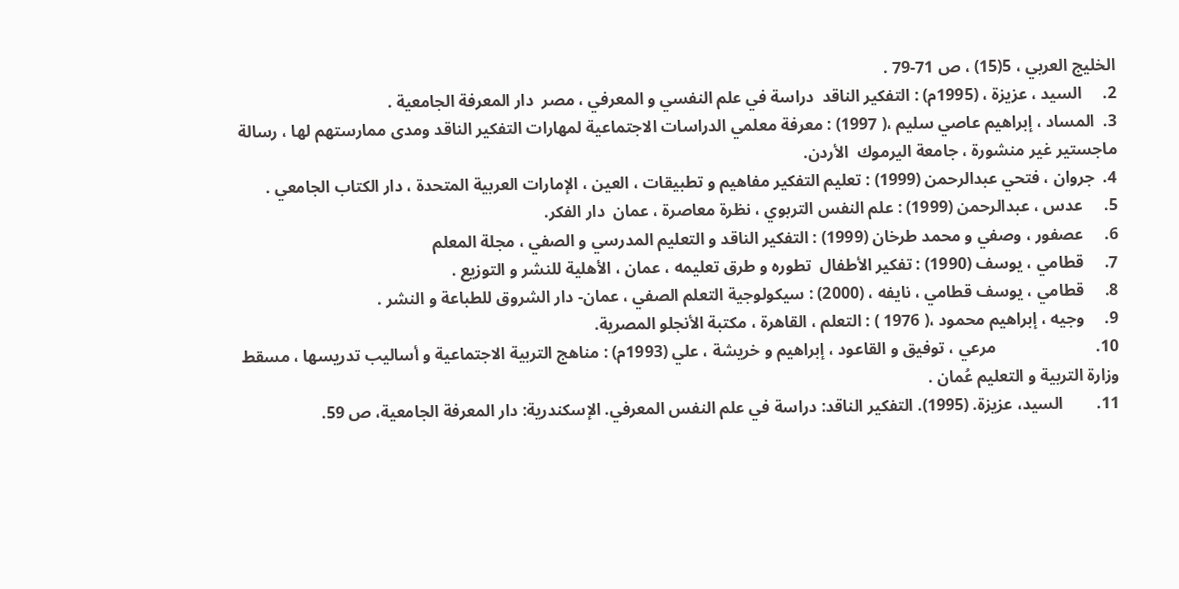الخليج العربي ، 5(15) ، ص 71-79 .
2.     السيد ، عزيزة ، (1995م) : التفكير الناقد  دراسة في علم النفسي و المعرفي ، مصر  دار المعرفة الجامعية .
3.  المساد ، إبراهيم عاصي سليم ،( 1997) : معرفة معلمي الدراسات الاجتماعية لمهارات التفكير الناقد ومدى ممارستهم لها ، رسالة ماجستير غير منشورة ، جامعة اليرموك  الأردن.
4.  جروان ، فتحي عبدالرحمن (1999) : تعليم التفكير مفاهيم و تطبيقات ، العين ، الإمارات العربية المتحدة ، دار الكتاب الجامعي .
5.     عدس ، عبدالرحمن (1999) : علم النفس التربوي ، نظرة معاصرة ، عمان  دار الفكر.
6.     عصفور ، وصفي و محمد طرخان (1999) : التفكير الناقد و التعليم المدرسي و الصفي ، مجلة المعلم
7.     قطامي ، يوسف (1990) : تفكير الأطفال  تطوره و طرق تعليمه ، عمان ، الأهلية للنشر و التوزيع .
8.     قطامي ، يوسف قطامي ، نايفه ، (2000) : سيكولوجية التعلم الصفي ، عمان- دار الشروق للطباعة و النشر .
9.     وجيه ، إبراهيم محمود ،( 1976 ) : التعلم ، القاهرة ، مكتبة الأنجلو المصرية.
10.                        مرعي ، توفيق و القاعود ، إبراهيم و خريشة ، علي (1993م) : مناهج التربية الاجتماعية و أساليب تدريسها ، مسقط وزارة التربية و التعليم عُمان .
11.        السيد، عزيزة. (1995). التفكير الناقد: دراسة في علم النفس المعرفي. الإسكندرية: دار المعرفة الجامعية، ص 59.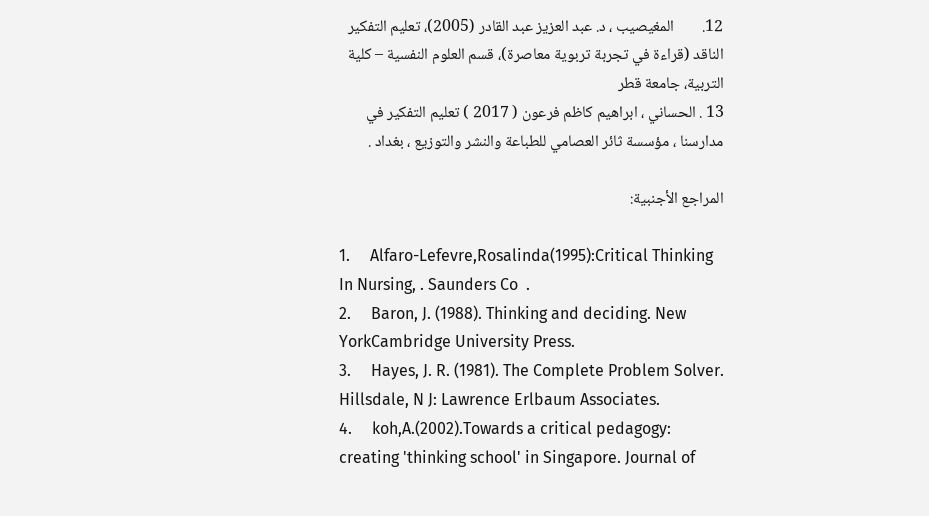12.        المغيصيب ، د. عبد العزيز عبد القادر (2005)، تعليم التفكير الناقد (قراءة في تجربة تربوية معاصرة)، قسم العلوم النفسية – كلية التربية، جامعة قطر
13 . الحساني ، ابراهيم كاظم فرعون ( 2017 ) تعليم التفكير في مدارسنا ، مؤسسة ثائر العصامي للطباعة والنشر والتوزيع ، بغداد .

المراجع الأجنبية:

1.     Alfaro-Lefevre,Rosalinda(1995):Critical Thinking In Nursing, . Saunders Co  .
2.     Baron, J. (1988). Thinking and deciding. New YorkCambridge University Press.
3.     Hayes, J. R. (1981). The Complete Problem Solver. Hillsdale, N J: Lawrence Erlbaum Associates.
4.     koh,A.(2002).Towards a critical pedagogy: creating 'thinking school' in Singapore. Journal of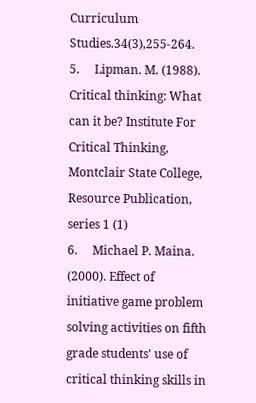Curriculum Studies.34(3),255-264.
5.     Lipman. M. (1988). Critical thinking: What can it be? Institute For Critical Thinking, Montclair State College, Resource Publication, series 1 (1)
6.     Michael P. Maina. (2000). Effect of initiative game problem solving activities on fifth grade students' use of critical thinking skills in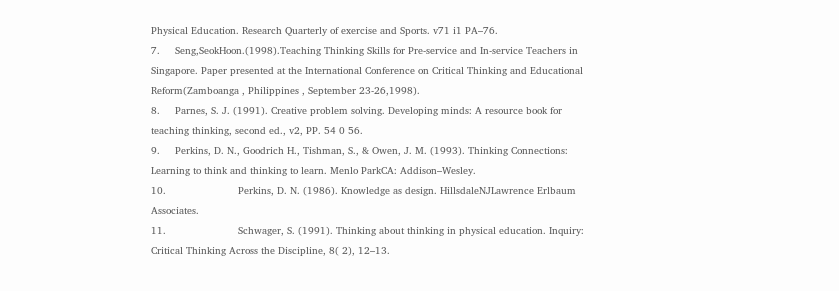Physical Education. Research Quarterly of exercise and Sports. v71 i1 PA–76.
7.     Seng,SeokHoon.(1998).Teaching Thinking Skills for Pre-service and In-service Teachers in Singapore. Paper presented at the International Conference on Critical Thinking and Educational Reform(Zamboanga , Philippines , September 23-26,1998).
8.     Parnes, S. J. (1991). Creative problem solving. Developing minds: A resource book for teaching thinking, second ed., v2, PP. 54 0 56.
9.     Perkins, D. N., Goodrich H., Tishman, S., & Owen, J. M. (1993). Thinking Connections: Learning to think and thinking to learn. Menlo ParkCA: Addison–Wesley.
10.                        Perkins, D. N. (1986). Knowledge as design. HillsdaleNJLawrence Erlbaum Associates.
11.                        Schwager, S. (1991). Thinking about thinking in physical education. Inquiry: Critical Thinking Across the Discipline, 8( 2), 12–13.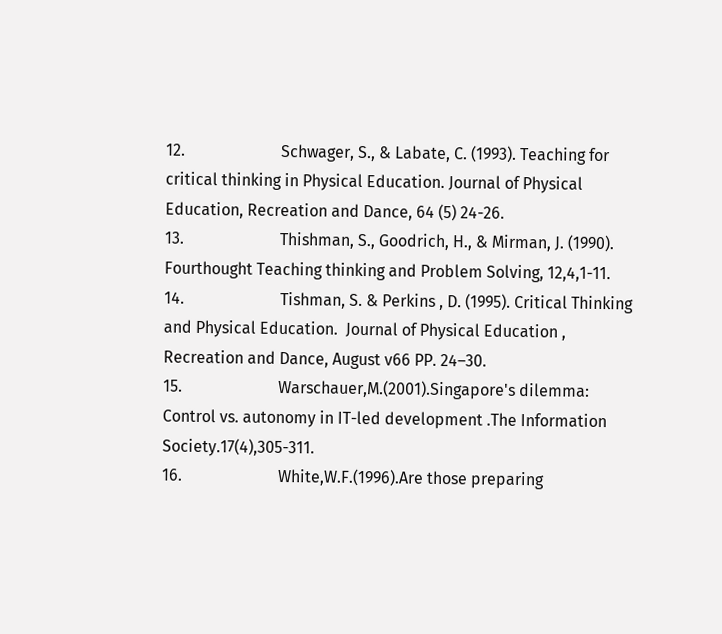12.                        Schwager, S., & Labate, C. (1993). Teaching for critical thinking in Physical Education. Journal of Physical Education, Recreation and Dance, 64 (5) 24-26.
13.                        Thishman, S., Goodrich, H., & Mirman, J. (1990). Fourthought Teaching thinking and Problem Solving, 12,4,1-11.
14.                        Tishman, S. & Perkins , D. (1995). Critical Thinking and Physical Education.  Journal of Physical Education , Recreation and Dance, August v66 PP. 24–30.
15.                        Warschauer,M.(2001).Singapore's dilemma: Control vs. autonomy in IT-led development .The Information Society.17(4),305-311.
16.                        White,W.F.(1996).Are those preparing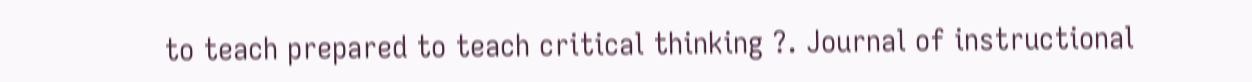to teach prepared to teach critical thinking ?. Journal of instructional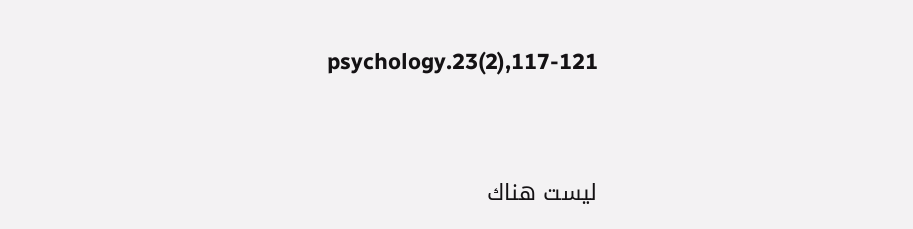psychology.23(2),117-121




ليست هناك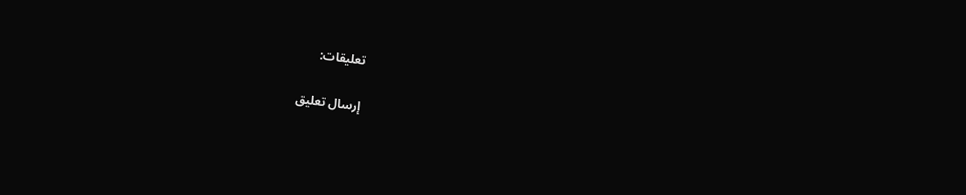تعليقات:

إرسال تعليق